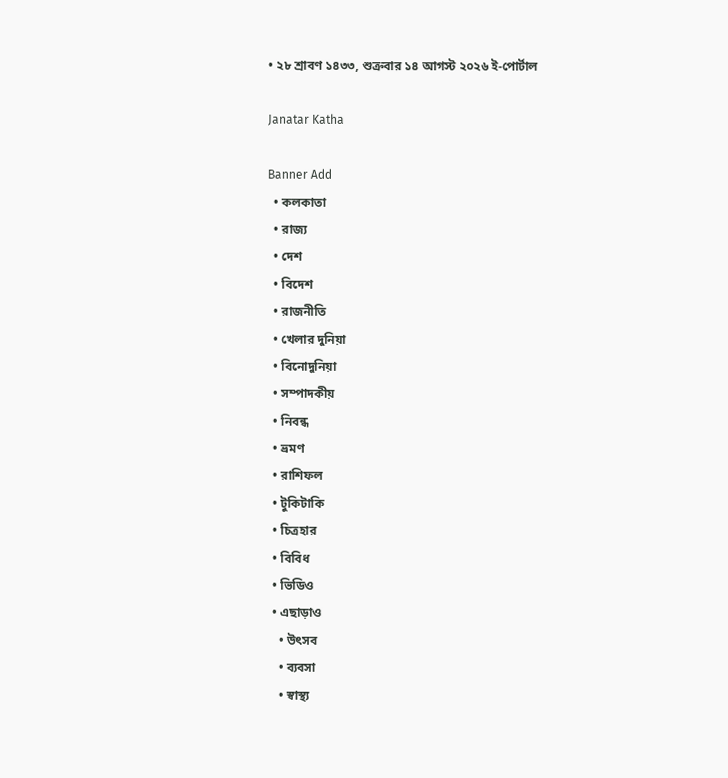• ২৮ শ্রাবণ ১৪৩৩, শুক্রবার ১৪ আগস্ট ২০২৬ ই-পোর্টাল

Janatar Katha

Banner Add
  • কলকাতা
  • রাজ্য
  • দেশ
  • বিদেশ
  • রাজনীতি
  • খেলার দুনিয়া
  • বিনোদুনিয়া
  • সম্পাদকীয়
  • নিবন্ধ
  • ভ্রমণ
  • রাশিফল
  • টুকিটাকি
  • চিত্রহার
  • বিবিধ
  • ভিডিও
  • এছাড়াও
    • উৎসব
    • ব্যবসা
    • স্বাস্থ্য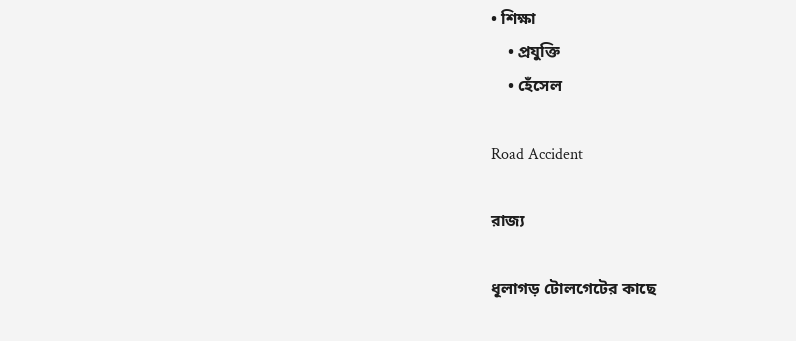• শিক্ষা
    • প্রযুক্তি
    • হেঁসেল

Road Accident

রাজ্য

ধূলাগড় টোলগেটের কাছে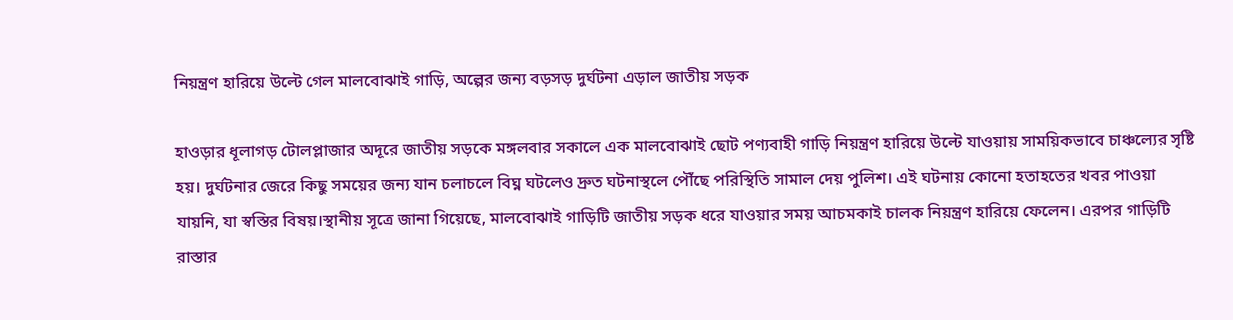নিয়ন্ত্রণ হারিয়ে উল্টে গেল মালবোঝাই গাড়ি, অল্পের জন্য বড়সড় দুর্ঘটনা এড়াল জাতীয় সড়ক

হাওড়ার ধূলাগড় টোলপ্লাজার অদূরে জাতীয় সড়কে মঙ্গলবার সকালে এক মালবোঝাই ছোট পণ্যবাহী গাড়ি নিয়ন্ত্রণ হারিয়ে উল্টে যাওয়ায় সাময়িকভাবে চাঞ্চল্যের সৃষ্টি হয়। দুর্ঘটনার জেরে কিছু সময়ের জন্য যান চলাচলে বিঘ্ন ঘটলেও দ্রুত ঘটনাস্থলে পৌঁছে পরিস্থিতি সামাল দেয় পুলিশ। এই ঘটনায় কোনো হতাহতের খবর পাওয়া যায়নি, যা স্বস্তির বিষয়।স্থানীয় সূত্রে জানা গিয়েছে, মালবোঝাই গাড়িটি জাতীয় সড়ক ধরে যাওয়ার সময় আচমকাই চালক নিয়ন্ত্রণ হারিয়ে ফেলেন। এরপর গাড়িটি রাস্তার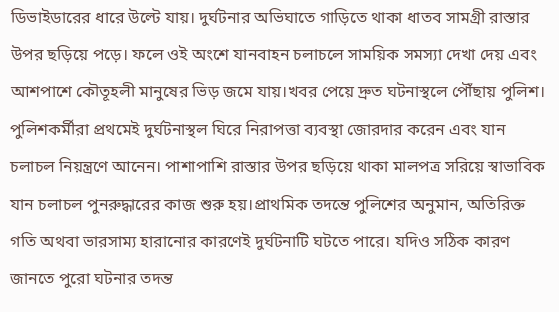ডিভাইডারের ধারে উল্টে যায়। দুর্ঘটনার অভিঘাতে গাড়িতে থাকা ধাতব সামগ্রী রাস্তার উপর ছড়িয়ে পড়ে। ফলে ওই অংশে যানবাহন চলাচলে সাময়িক সমস্যা দেখা দেয় এবং আশপাশে কৌতূহলী মানুষের ভিড় জমে যায়।খবর পেয়ে দ্রুত ঘটনাস্থলে পৌঁছায় পুলিশ। পুলিশকর্মীরা প্রথমেই দুর্ঘটনাস্থল ঘিরে নিরাপত্তা ব্যবস্থা জোরদার করেন এবং যান চলাচল নিয়ন্ত্রণে আনেন। পাশাপাশি রাস্তার উপর ছড়িয়ে থাকা মালপত্র সরিয়ে স্বাভাবিক যান চলাচল পুনরুদ্ধারের কাজ শুরু হয়।প্রাথমিক তদন্তে পুলিশের অনুমান, অতিরিক্ত গতি অথবা ভারসাম্য হারানোর কারণেই দুর্ঘটনাটি ঘটতে পারে। যদিও সঠিক কারণ জানতে পুরো ঘটনার তদন্ত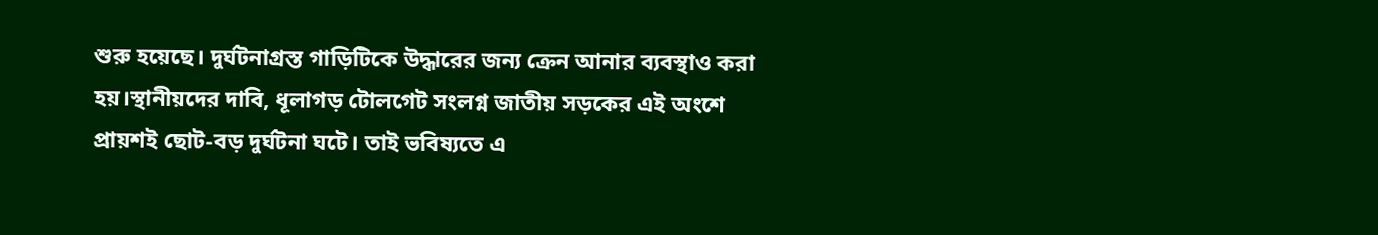শুরু হয়েছে। দুর্ঘটনাগ্রস্ত গাড়িটিকে উদ্ধারের জন্য ক্রেন আনার ব্যবস্থাও করা হয়।স্থানীয়দের দাবি, ধূলাগড় টোলগেট সংলগ্ন জাতীয় সড়কের এই অংশে প্রায়শই ছোট-বড় দুর্ঘটনা ঘটে। তাই ভবিষ্যতে এ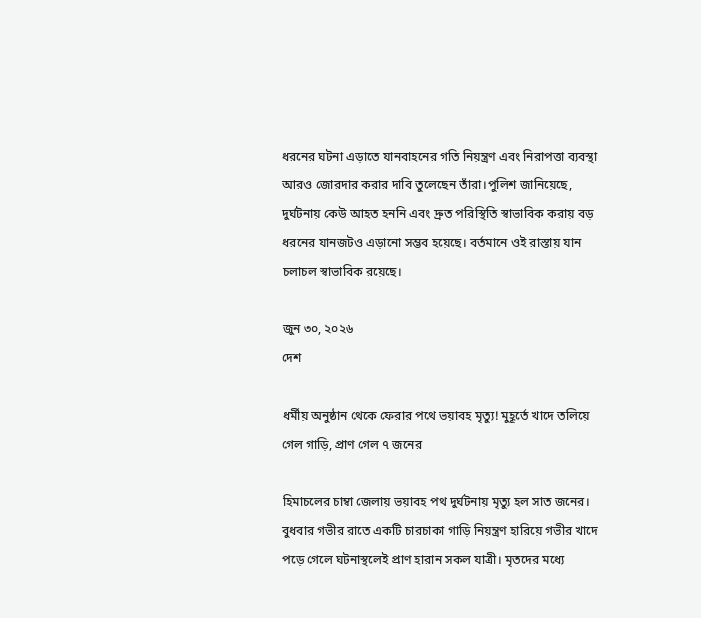ধরনের ঘটনা এড়াতে যানবাহনের গতি নিয়ন্ত্রণ এবং নিরাপত্তা ব্যবস্থা আরও জোরদার করার দাবি তুলেছেন তাঁরা।পুলিশ জানিয়েছে, দুর্ঘটনায় কেউ আহত হননি এবং দ্রুত পরিস্থিতি স্বাভাবিক করায় বড় ধরনের যানজটও এড়ানো সম্ভব হয়েছে। বর্তমানে ওই রাস্তায় যান চলাচল স্বাভাবিক রয়েছে।

জুন ৩০, ২০২৬
দেশ

ধর্মীয় অনুষ্ঠান থেকে ফেরার পথে ভয়াবহ মৃত্যু! মুহূর্তে খাদে তলিয়ে গেল গাড়ি, প্রাণ গেল ৭ জনের

হিমাচলের চাম্বা জেলায় ভয়াবহ পথ দুর্ঘটনায় মৃত্যু হল সাত জনের। বুধবার গভীর রাতে একটি চারচাকা গাড়ি নিয়ন্ত্রণ হারিয়ে গভীর খাদে পড়ে গেলে ঘটনাস্থলেই প্রাণ হারান সকল যাত্রী। মৃতদের মধ্যে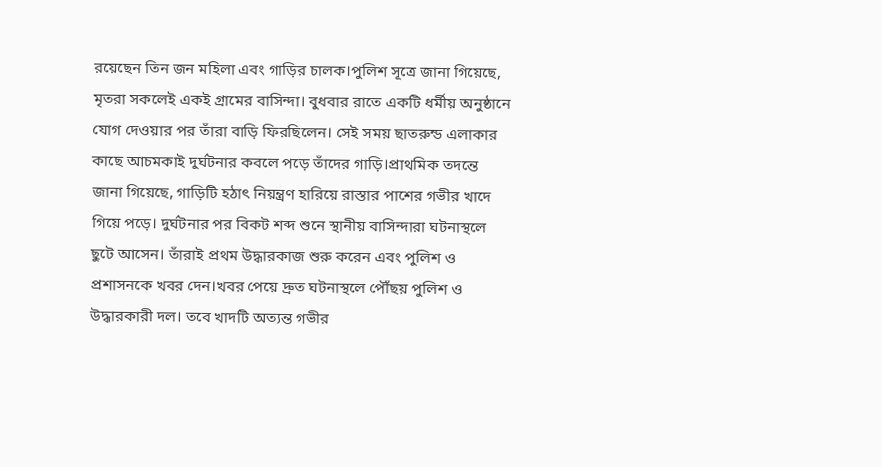রয়েছেন তিন জন মহিলা এবং গাড়ির চালক।পুলিশ সূত্রে জানা গিয়েছে, মৃতরা সকলেই একই গ্রামের বাসিন্দা। বুধবার রাতে একটি ধর্মীয় অনুষ্ঠানে যোগ দেওয়ার পর তাঁরা বাড়ি ফিরছিলেন। সেই সময় ছাতরুন্ড এলাকার কাছে আচমকাই দুর্ঘটনার কবলে পড়ে তাঁদের গাড়ি।প্রাথমিক তদন্তে জানা গিয়েছে, গাড়িটি হঠাৎ নিয়ন্ত্রণ হারিয়ে রাস্তার পাশের গভীর খাদে গিয়ে পড়ে। দুর্ঘটনার পর বিকট শব্দ শুনে স্থানীয় বাসিন্দারা ঘটনাস্থলে ছুটে আসেন। তাঁরাই প্রথম উদ্ধারকাজ শুরু করেন এবং পুলিশ ও প্রশাসনকে খবর দেন।খবর পেয়ে দ্রুত ঘটনাস্থলে পৌঁছয় পুলিশ ও উদ্ধারকারী দল। তবে খাদটি অত্যন্ত গভীর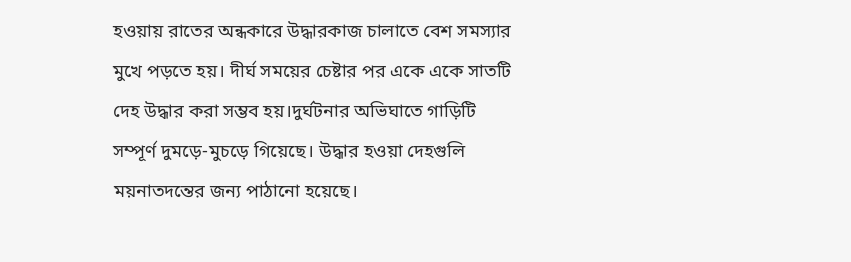হওয়ায় রাতের অন্ধকারে উদ্ধারকাজ চালাতে বেশ সমস্যার মুখে পড়তে হয়। দীর্ঘ সময়ের চেষ্টার পর একে একে সাতটি দেহ উদ্ধার করা সম্ভব হয়।দুর্ঘটনার অভিঘাতে গাড়িটি সম্পূর্ণ দুমড়ে-মুচড়ে গিয়েছে। উদ্ধার হওয়া দেহগুলি ময়নাতদন্তের জন্য পাঠানো হয়েছে।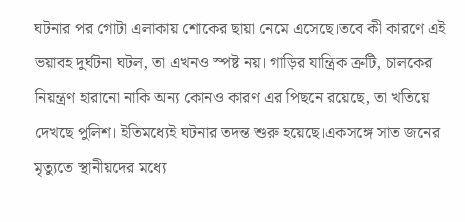ঘটনার পর গোটা এলাকায় শোকের ছায়া নেমে এসেছে।তবে কী কারণে এই ভয়াবহ দুর্ঘটনা ঘটল, তা এখনও স্পষ্ট নয়। গাড়ির যান্ত্রিক ত্রুটি, চালকের নিয়ন্ত্রণ হারানো নাকি অন্য কোনও কারণ এর পিছনে রয়েছে, তা খতিয়ে দেখছে পুলিশ। ইতিমধ্যেই ঘটনার তদন্ত শুরু হয়েছে।একসঙ্গে সাত জনের মৃত্যুতে স্থানীয়দের মধ্যে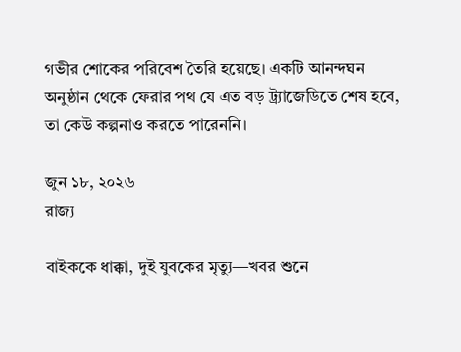গভীর শোকের পরিবেশ তৈরি হয়েছে। একটি আনন্দঘন অনুষ্ঠান থেকে ফেরার পথ যে এত বড় ট্র্যাজেডিতে শেষ হবে, তা কেউ কল্পনাও করতে পারেননি।

জুন ১৮, ২০২৬
রাজ্য

বাইককে ধাক্কা, দুই যুবকের মৃত্যু—খবর শুনে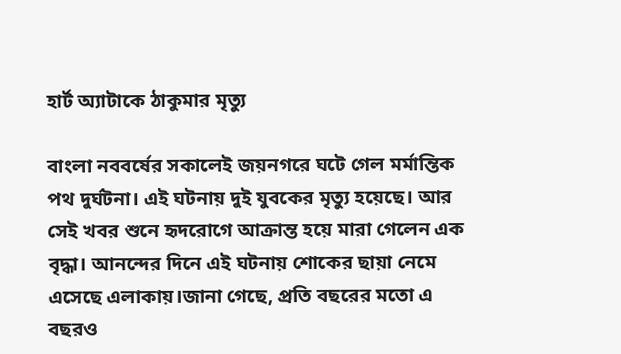হার্ট অ্যাটাকে ঠাকুমার মৃত্যু

বাংলা নববর্ষের সকালেই জয়নগরে ঘটে গেল মর্মান্তিক পথ দুর্ঘটনা। এই ঘটনায় দুই যুবকের মৃত্যু হয়েছে। আর সেই খবর শুনে হৃদরোগে আক্রান্ত হয়ে মারা গেলেন এক বৃদ্ধা। আনন্দের দিনে এই ঘটনায় শোকের ছায়া নেমে এসেছে এলাকায়।জানা গেছে, প্রতি বছরের মতো এ বছরও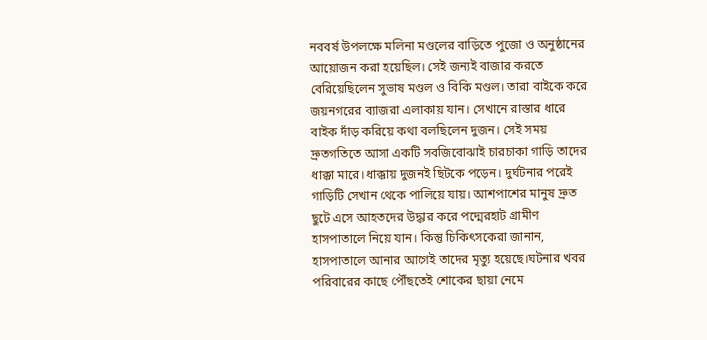নববর্ষ উপলক্ষে মলিনা মণ্ডলের বাড়িতে পুজো ও অনুষ্ঠানের আয়োজন করা হয়েছিল। সেই জন্যই বাজার করতে বেরিয়েছিলেন সুভাষ মণ্ডল ও বিকি মণ্ডল। তারা বাইকে করে জয়নগরের ব্যাজরা এলাকায় যান। সেখানে রাস্তার ধারে বাইক দাঁড় করিয়ে কথা বলছিলেন দুজন। সেই সময় দ্রুতগতিতে আসা একটি সবজিবোঝাই চারচাকা গাড়ি তাদের ধাক্কা মারে।ধাক্কায় দুজনই ছিটকে পড়েন। দুর্ঘটনার পরেই গাড়িটি সেখান থেকে পালিয়ে যায়। আশপাশের মানুষ দ্রুত ছুটে এসে আহতদের উদ্ধার করে পদ্মেরহাট গ্রামীণ হাসপাতালে নিয়ে যান। কিন্তু চিকিৎসকেরা জানান, হাসপাতালে আনার আগেই তাদের মৃত্যু হয়েছে।ঘটনার খবর পরিবারের কাছে পৌঁছতেই শোকের ছায়া নেমে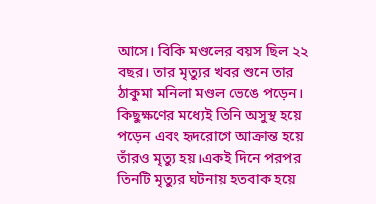আসে। বিকি মণ্ডলের বয়স ছিল ২২ বছর। তার মৃত্যুর খবর শুনে তার ঠাকুমা মনিলা মণ্ডল ভেঙে পড়েন। কিছুক্ষণের মধ্যেই তিনি অসুস্থ হয়ে পড়েন এবং হৃদরোগে আক্রান্ত হয়ে তাঁরও মৃত্যু হয়।একই দিনে পরপর তিনটি মৃত্যুর ঘটনায় হতবাক হয়ে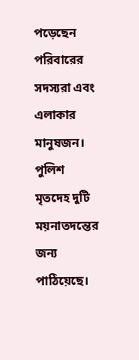পড়েছেন পরিবারের সদস্যরা এবং এলাকার মানুষজন। পুলিশ মৃতদেহ দুটি ময়নাতদন্তের জন্য পাঠিয়েছে।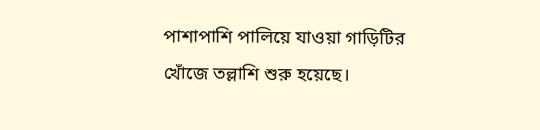পাশাপাশি পালিয়ে যাওয়া গাড়িটির খোঁজে তল্লাশি শুরু হয়েছে।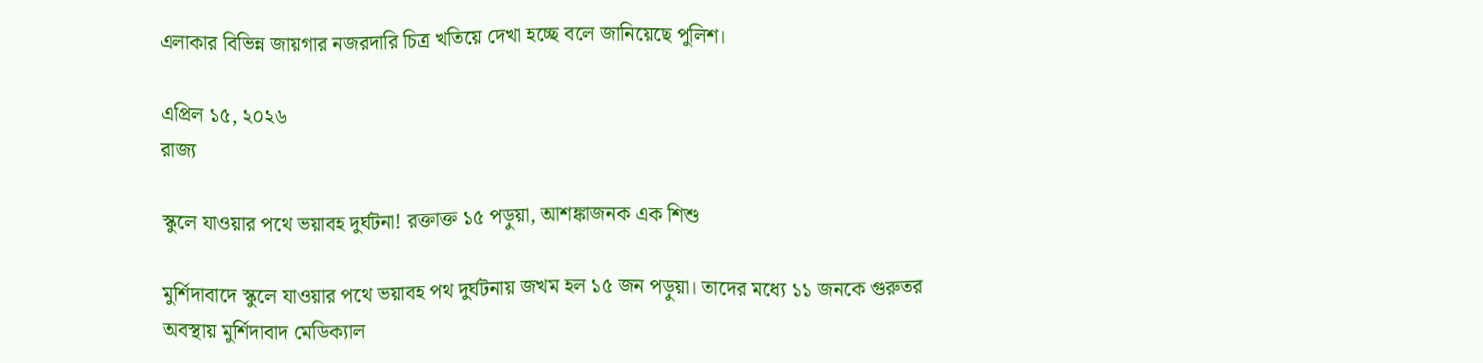এলাকার বিভিন্ন জায়গার নজরদারি চিত্র খতিয়ে দেখা হচ্ছে বলে জানিয়েছে পুলিশ।

এপ্রিল ১৫, ২০২৬
রাজ্য

স্কুলে যাওয়ার পথে ভয়াবহ দুর্ঘটনা! রক্তাক্ত ১৫ পড়ুয়া, আশঙ্কাজনক এক শিশু

মুর্শিদাবাদে স্কুলে যাওয়ার পথে ভয়াবহ পথ দুর্ঘটনায় জখম হল ১৫ জন পড়ুয়া। তাদের মধ্যে ১১ জনকে গুরুতর অবস্থায় মুর্শিদাবাদ মেডিক্যাল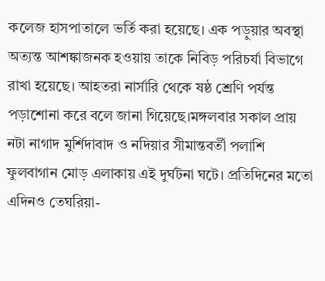কলেজ হাসপাতালে ভর্তি করা হয়েছে। এক পড়ুয়ার অবস্থা অত্যন্ত আশঙ্কাজনক হওয়ায় তাকে নিবিড় পরিচর্যা বিভাগে রাখা হয়েছে। আহতরা নার্সারি থেকে ষষ্ঠ শ্রেণি পর্যন্ত পড়াশোনা করে বলে জানা গিয়েছে।মঙ্গলবার সকাল প্রায় নটা নাগাদ মুর্শিদাবাদ ও নদিয়ার সীমান্তবর্তী পলাশি ফুলবাগান মোড় এলাকায় এই দুর্ঘটনা ঘটে। প্রতিদিনের মতো এদিনও তেঘরিয়া-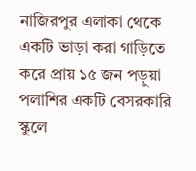নাজিরপুর এলাকা থেকে একটি ভাড়া করা গাড়িতে করে প্রায় ১৫ জন পড়ুয়া পলাশির একটি বেসরকারি স্কুলে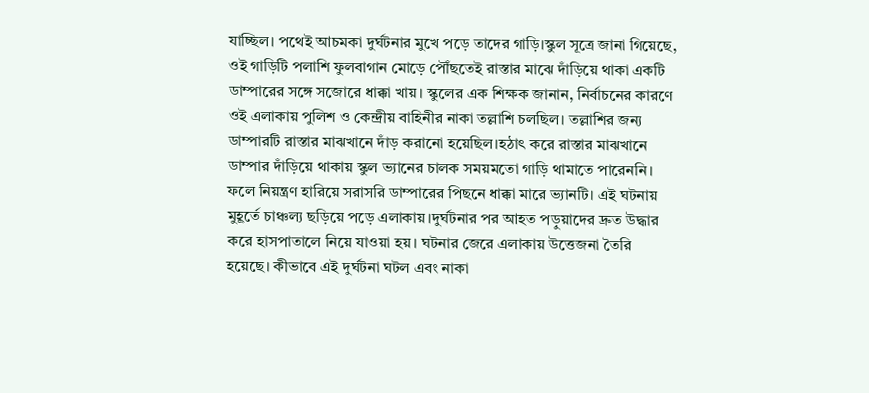যাচ্ছিল। পথেই আচমকা দুর্ঘটনার মুখে পড়ে তাদের গাড়ি।স্কুল সূত্রে জানা গিয়েছে, ওই গাড়িটি পলাশি ফুলবাগান মোড়ে পৌঁছতেই রাস্তার মাঝে দাঁড়িয়ে থাকা একটি ডাম্পারের সঙ্গে সজোরে ধাক্কা খায়। স্কুলের এক শিক্ষক জানান, নির্বাচনের কারণে ওই এলাকায় পুলিশ ও কেন্দ্রীয় বাহিনীর নাকা তল্লাশি চলছিল। তল্লাশির জন্য ডাম্পারটি রাস্তার মাঝখানে দাঁড় করানো হয়েছিল।হঠাৎ করে রাস্তার মাঝখানে ডাম্পার দাঁড়িয়ে থাকায় স্কুল ভ্যানের চালক সময়মতো গাড়ি থামাতে পারেননি। ফলে নিয়ন্ত্রণ হারিয়ে সরাসরি ডাম্পারের পিছনে ধাক্কা মারে ভ্যানটি। এই ঘটনায় মুহূর্তে চাঞ্চল্য ছড়িয়ে পড়ে এলাকায়।দুর্ঘটনার পর আহত পড়ুয়াদের দ্রুত উদ্ধার করে হাসপাতালে নিয়ে যাওয়া হয়। ঘটনার জেরে এলাকায় উত্তেজনা তৈরি হয়েছে। কীভাবে এই দুর্ঘটনা ঘটল এবং নাকা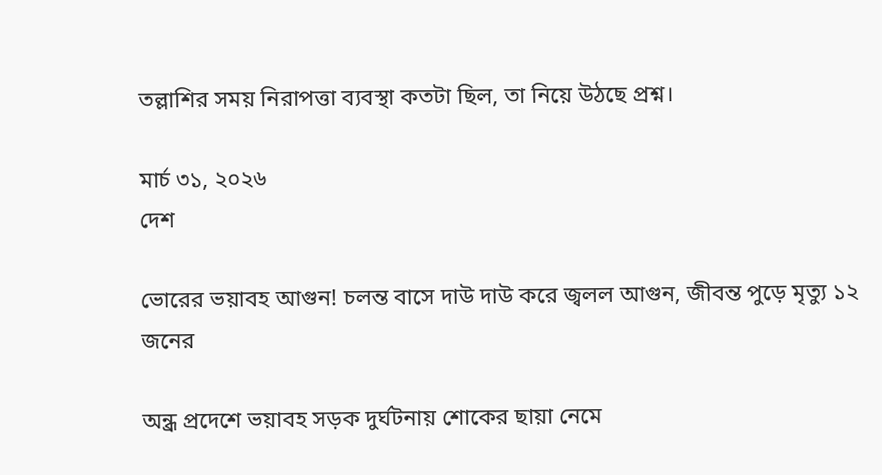তল্লাশির সময় নিরাপত্তা ব্যবস্থা কতটা ছিল, তা নিয়ে উঠছে প্রশ্ন।

মার্চ ৩১, ২০২৬
দেশ

ভোরের ভয়াবহ আগুন! চলন্ত বাসে দাউ দাউ করে জ্বলল আগুন, জীবন্ত পুড়ে মৃত্যু ১২ জনের

অন্ধ্র প্রদেশে ভয়াবহ সড়ক দুর্ঘটনায় শোকের ছায়া নেমে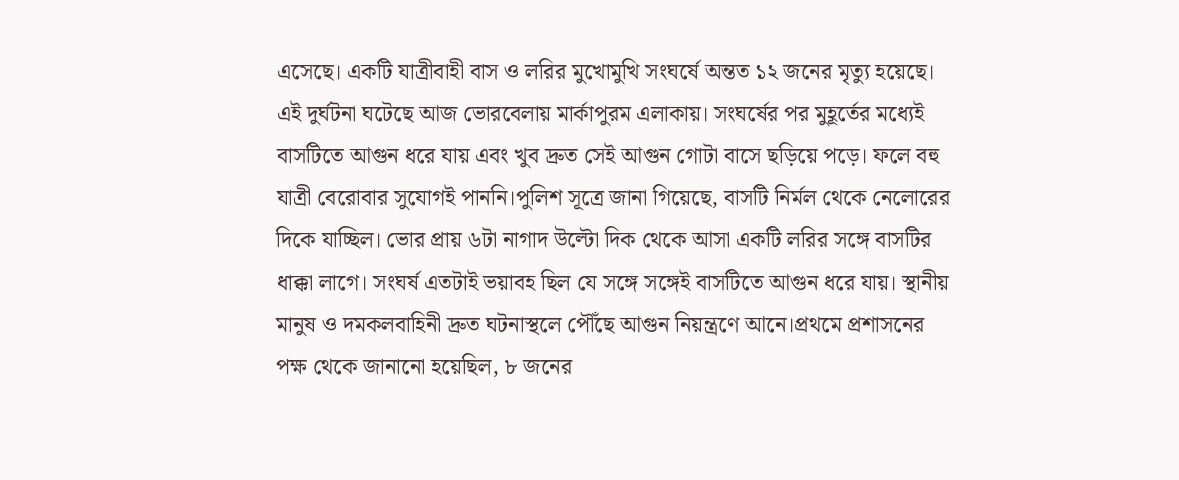এসেছে। একটি যাত্রীবাহী বাস ও লরির মুখোমুখি সংঘর্ষে অন্তত ১২ জনের মৃত্যু হয়েছে। এই দুর্ঘটনা ঘটেছে আজ ভোরবেলায় মার্কাপুরম এলাকায়। সংঘর্ষের পর মুহূর্তের মধ্যেই বাসটিতে আগুন ধরে যায় এবং খুব দ্রুত সেই আগুন গোটা বাসে ছড়িয়ে পড়ে। ফলে বহু যাত্রী বেরোবার সুযোগই পাননি।পুলিশ সূত্রে জানা গিয়েছে, বাসটি নির্মল থেকে নেলোরের দিকে যাচ্ছিল। ভোর প্রায় ৬টা নাগাদ উল্টো দিক থেকে আসা একটি লরির সঙ্গে বাসটির ধাক্কা লাগে। সংঘর্ষ এতটাই ভয়াবহ ছিল যে সঙ্গে সঙ্গেই বাসটিতে আগুন ধরে যায়। স্থানীয় মানুষ ও দমকলবাহিনী দ্রুত ঘটনাস্থলে পৌঁছে আগুন নিয়ন্ত্রণে আনে।প্রথমে প্রশাসনের পক্ষ থেকে জানানো হয়েছিল, ৮ জনের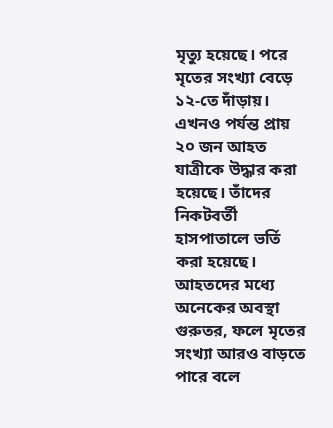মৃত্যু হয়েছে। পরে মৃতের সংখ্যা বেড়ে ১২-তে দাঁড়ায়। এখনও পর্যন্ত প্রায় ২০ জন আহত যাত্রীকে উদ্ধার করা হয়েছে। তাঁদের নিকটবর্তী হাসপাতালে ভর্তি করা হয়েছে। আহতদের মধ্যে অনেকের অবস্থা গুরুতর, ফলে মৃতের সংখ্যা আরও বাড়তে পারে বলে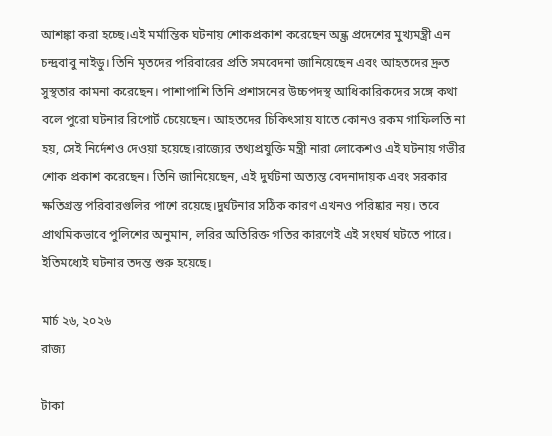আশঙ্কা করা হচ্ছে।এই মর্মান্তিক ঘটনায় শোকপ্রকাশ করেছেন অন্ধ্র প্রদেশের মুখ্যমন্ত্রী এন চন্দ্রবাবু নাইডু। তিনি মৃতদের পরিবারের প্রতি সমবেদনা জানিয়েছেন এবং আহতদের দ্রুত সুস্থতার কামনা করেছেন। পাশাপাশি তিনি প্রশাসনের উচ্চপদস্থ আধিকারিকদের সঙ্গে কথা বলে পুরো ঘটনার রিপোর্ট চেয়েছেন। আহতদের চিকিৎসায় যাতে কোনও রকম গাফিলতি না হয়, সেই নির্দেশও দেওয়া হয়েছে।রাজ্যের তথ্যপ্রযুক্তি মন্ত্রী নারা লোকেশও এই ঘটনায় গভীর শোক প্রকাশ করেছেন। তিনি জানিয়েছেন, এই দুর্ঘটনা অত্যন্ত বেদনাদায়ক এবং সরকার ক্ষতিগ্রস্ত পরিবারগুলির পাশে রয়েছে।দুর্ঘটনার সঠিক কারণ এখনও পরিষ্কার নয়। তবে প্রাথমিকভাবে পুলিশের অনুমান, লরির অতিরিক্ত গতির কারণেই এই সংঘর্ষ ঘটতে পারে। ইতিমধ্যেই ঘটনার তদন্ত শুরু হয়েছে।

মার্চ ২৬, ২০২৬
রাজ্য

টাকা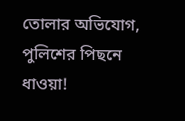তোলার অভিযোগ, পুলিশের পিছনে ধাওয়া!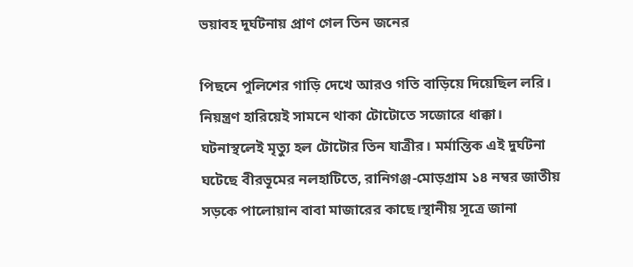ভয়াবহ দুর্ঘটনায় প্রাণ গেল তিন জনের

পিছনে পুলিশের গাড়ি দেখে আরও গতি বাড়িয়ে দিয়েছিল লরি। নিয়ন্ত্রণ হারিয়েই সামনে থাকা টোটোতে সজোরে ধাক্কা। ঘটনাস্থলেই মৃত্যু হল টোটোর তিন যাত্রীর। মর্মান্তিক এই দুর্ঘটনা ঘটেছে বীরভূমের নলহাটিতে, রানিগঞ্জ-মোড়গ্রাম ১৪ নম্বর জাতীয় সড়কে পালোয়ান বাবা মাজারের কাছে।স্থানীয় সূত্রে জানা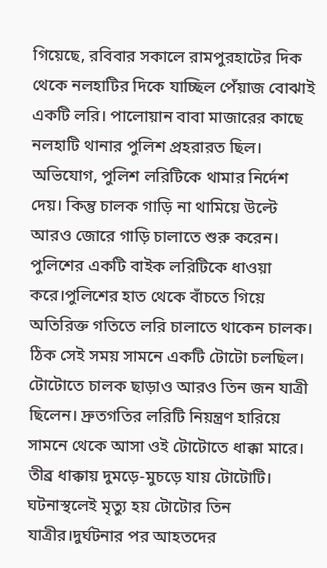গিয়েছে, রবিবার সকালে রামপুরহাটের দিক থেকে নলহাটির দিকে যাচ্ছিল পেঁয়াজ বোঝাই একটি লরি। পালোয়ান বাবা মাজারের কাছে নলহাটি থানার পুলিশ প্রহরারত ছিল। অভিযোগ, পুলিশ লরিটিকে থামার নির্দেশ দেয়। কিন্তু চালক গাড়ি না থামিয়ে উল্টে আরও জোরে গাড়ি চালাতে শুরু করেন। পুলিশের একটি বাইক লরিটিকে ধাওয়া করে।পুলিশের হাত থেকে বাঁচতে গিয়ে অতিরিক্ত গতিতে লরি চালাতে থাকেন চালক। ঠিক সেই সময় সামনে একটি টোটো চলছিল। টোটোতে চালক ছাড়াও আরও তিন জন যাত্রী ছিলেন। দ্রুতগতির লরিটি নিয়ন্ত্রণ হারিয়ে সামনে থেকে আসা ওই টোটোতে ধাক্কা মারে। তীব্র ধাক্কায় দুমড়ে-মুচড়ে যায় টোটোটি। ঘটনাস্থলেই মৃত্যু হয় টোটোর তিন যাত্রীর।দুর্ঘটনার পর আহতদের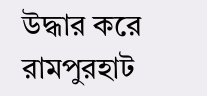উদ্ধার করে রামপুরহাট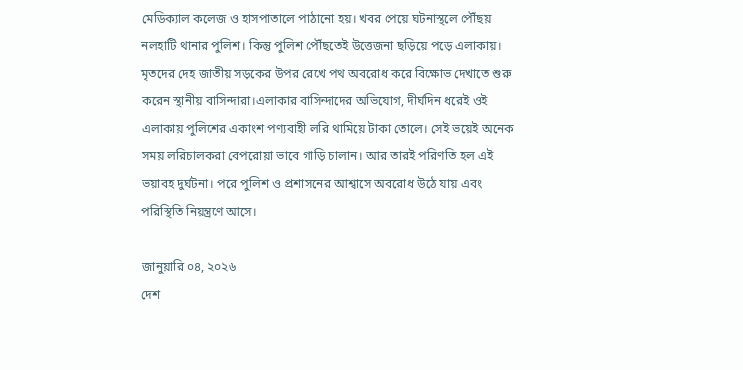মেডিক্যাল কলেজ ও হাসপাতালে পাঠানো হয়। খবর পেয়ে ঘটনাস্থলে পৌঁছয় নলহাটি থানার পুলিশ। কিন্তু পুলিশ পৌঁছতেই উত্তেজনা ছড়িয়ে পড়ে এলাকায়। মৃতদের দেহ জাতীয় সড়কের উপর রেখে পথ অবরোধ করে বিক্ষোভ দেখাতে শুরু করেন স্থানীয় বাসিন্দারা।এলাকার বাসিন্দাদের অভিযোগ, দীর্ঘদিন ধরেই ওই এলাকায় পুলিশের একাংশ পণ্যবাহী লরি থামিয়ে টাকা তোলে। সেই ভয়েই অনেক সময় লরিচালকরা বেপরোয়া ভাবে গাড়ি চালান। আর তারই পরিণতি হল এই ভয়াবহ দুর্ঘটনা। পরে পুলিশ ও প্রশাসনের আশ্বাসে অবরোধ উঠে যায় এবং পরিস্থিতি নিয়ন্ত্রণে আসে।

জানুয়ারি ০৪, ২০২৬
দেশ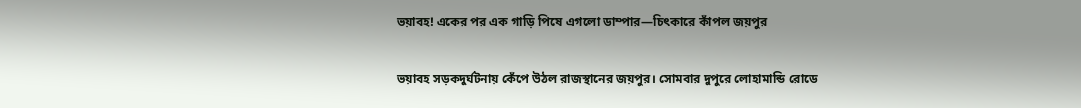ভয়াবহ! একের পর এক গাড়ি পিষে এগলো ডাম্পার—চিৎকারে কাঁপল জয়পুর

ভয়াবহ সড়কদুর্ঘটনায় কেঁপে উঠল রাজস্থানের জয়পুর। সোমবার দুপুরে লোহামান্ডি রোডে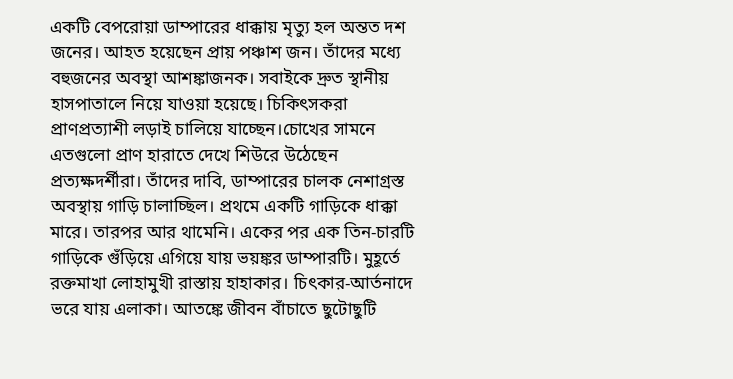একটি বেপরোয়া ডাম্পারের ধাক্কায় মৃত্যু হল অন্তত দশ জনের। আহত হয়েছেন প্রায় পঞ্চাশ জন। তাঁদের মধ্যে বহুজনের অবস্থা আশঙ্কাজনক। সবাইকে দ্রুত স্থানীয় হাসপাতালে নিয়ে যাওয়া হয়েছে। চিকিৎসকরা প্রাণপ্রত্যাশী লড়াই চালিয়ে যাচ্ছেন।চোখের সামনে এতগুলো প্রাণ হারাতে দেখে শিউরে উঠেছেন প্রত্যক্ষদর্শীরা। তাঁদের দাবি, ডাম্পারের চালক নেশাগ্রস্ত অবস্থায় গাড়ি চালাচ্ছিল। প্রথমে একটি গাড়িকে ধাক্কা মারে। তারপর আর থামেনি। একের পর এক তিন-চারটি গাড়িকে গুঁড়িয়ে এগিয়ে যায় ভয়ঙ্কর ডাম্পারটি। মুহূর্তে রক্তমাখা লোহামুখী রাস্তায় হাহাকার। চিৎকার-আর্তনাদে ভরে যায় এলাকা। আতঙ্কে জীবন বাঁচাতে ছুটোছুটি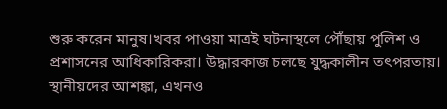শুরু করেন মানুষ।খবর পাওয়া মাত্রই ঘটনাস্থলে পৌঁছায় পুলিশ ও প্রশাসনের আধিকারিকরা। উদ্ধারকাজ চলছে যুদ্ধকালীন তৎপরতায়। স্থানীয়দের আশঙ্কা, এখনও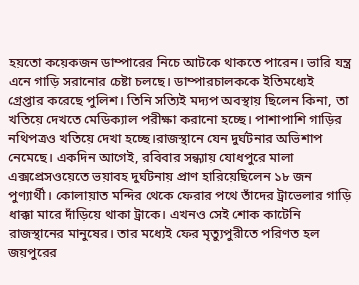হয়তো কয়েকজন ডাম্পারের নিচে আটকে থাকতে পারেন। ভারি যন্ত্র এনে গাড়ি সরানোর চেষ্টা চলছে। ডাম্পারচালককে ইতিমধ্যেই গ্রেপ্তার করেছে পুলিশ। তিনি সত্যিই মদ্যপ অবস্থায় ছিলেন কিনা, তা খতিয়ে দেখতে মেডিক্যাল পরীক্ষা করানো হচ্ছে। পাশাপাশি গাড়ির নথিপত্রও খতিয়ে দেখা হচ্ছে।রাজস্থানে যেন দুর্ঘটনার অভিশাপ নেমেছে। একদিন আগেই, রবিবার সন্ধ্যায় যোধপুরে মালা এক্সপ্রেসওয়েতে ভয়াবহ দুর্ঘটনায় প্রাণ হারিয়েছিলেন ১৮ জন পুণ্যার্থী। কোলায়াত মন্দির থেকে ফেরার পথে তাঁদের ট্রাভেলার গাড়ি ধাক্কা মারে দাঁড়িয়ে থাকা ট্রাকে। এখনও সেই শোক কাটেনি রাজস্থানের মানুষের। তার মধ্যেই ফের মৃত্যুপুরীতে পরিণত হল জয়পুরের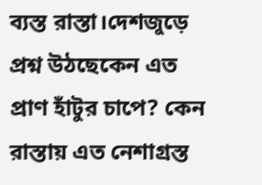ব্যস্ত রাস্তা।দেশজুড়ে প্রশ্ন উঠছেকেন এত প্রাণ হাঁটুর চাপে? কেন রাস্তায় এত নেশাগ্রস্ত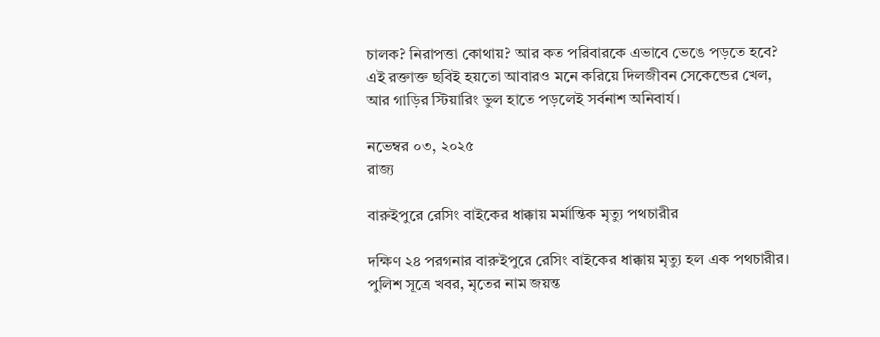চালক? নিরাপত্তা কোথায়? আর কত পরিবারকে এভাবে ভেঙে পড়তে হবে? এই রক্তাক্ত ছবিই হয়তো আবারও মনে করিয়ে দিলজীবন সেকেন্ডের খেল, আর গাড়ির স্টিয়ারিং ভুল হাতে পড়লেই সর্বনাশ অনিবার্য।

নভেম্বর ০৩, ২০২৫
রাজ্য

বারুইপুরে রেসিং বাইকের ধাক্কায় মর্মান্তিক মৃত্যু পথচারীর

দক্ষিণ ২৪ পরগনার বারুইপুরে রেসিং বাইকের ধাক্কায় মৃত্যু হল এক পথচারীর। পুলিশ সূত্রে খবর, মৃতের নাম জয়ন্ত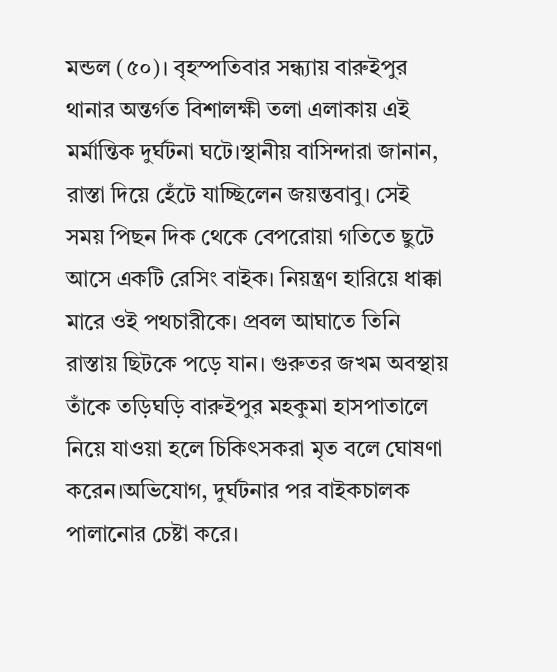মন্ডল (৫০)। বৃহস্পতিবার সন্ধ্যায় বারুইপুর থানার অন্তর্গত বিশালক্ষী তলা এলাকায় এই মর্মান্তিক দুর্ঘটনা ঘটে।স্থানীয় বাসিন্দারা জানান, রাস্তা দিয়ে হেঁটে যাচ্ছিলেন জয়ন্তবাবু। সেই সময় পিছন দিক থেকে বেপরোয়া গতিতে ছুটে আসে একটি রেসিং বাইক। নিয়ন্ত্রণ হারিয়ে ধাক্কা মারে ওই পথচারীকে। প্রবল আঘাতে তিনি রাস্তায় ছিটকে পড়ে যান। গুরুতর জখম অবস্থায় তাঁকে তড়িঘড়ি বারুইপুর মহকুমা হাসপাতালে নিয়ে যাওয়া হলে চিকিৎসকরা মৃত বলে ঘোষণা করেন।অভিযোগ, দুর্ঘটনার পর বাইকচালক পালানোর চেষ্টা করে।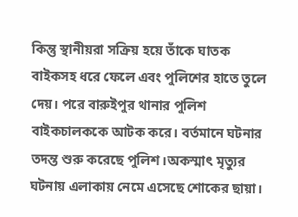কিন্তু স্থানীয়রা সক্রিয় হয়ে তাঁকে ঘাতক বাইকসহ ধরে ফেলে এবং পুলিশের হাতে তুলে দেয়। পরে বারুইপুর থানার পুলিশ বাইকচালককে আটক করে। বর্তমানে ঘটনার তদন্ত শুরু করেছে পুলিশ।অকস্মাৎ মৃত্যুর ঘটনায় এলাকায় নেমে এসেছে শোকের ছায়া।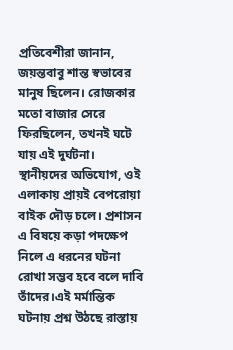প্রতিবেশীরা জানান, জয়ন্তবাবু শান্ত স্বভাবের মানুষ ছিলেন। রোজকার মতো বাজার সেরে ফিরছিলেন, তখনই ঘটে যায় এই দুর্ঘটনা। স্থানীয়দের অভিযোগ, ওই এলাকায় প্রায়ই বেপরোয়া বাইক দৌড় চলে। প্রশাসন এ বিষয়ে কড়া পদক্ষেপ নিলে এ ধরনের ঘটনা রোখা সম্ভব হবে বলে দাবি তাঁদের।এই মর্মান্তিক ঘটনায় প্রশ্ন উঠছে রাস্তায়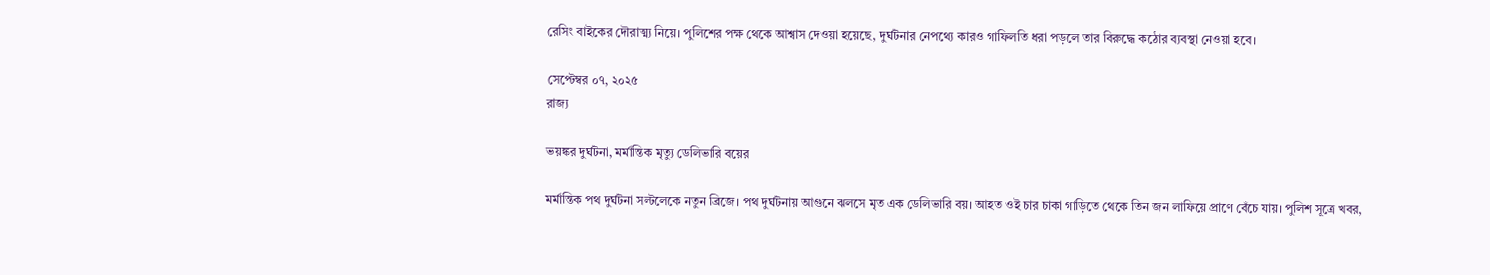রেসিং বাইকের দৌরাত্ম্য নিয়ে। পুলিশের পক্ষ থেকে আশ্বাস দেওয়া হয়েছে, দুর্ঘটনার নেপথ্যে কারও গাফিলতি ধরা পড়লে তার বিরুদ্ধে কঠোর ব্যবস্থা নেওয়া হবে।

সেপ্টেম্বর ০৭, ২০২৫
রাজ্য

ভয়ঙ্কর দুর্ঘটনা, মর্মান্তিক মৃত্যু ডেলিভারি বয়ের

মর্মান্তিক পথ দুর্ঘটনা সল্টলেকে নতুন ব্রিজে। পথ দুর্ঘটনায় আগুনে ঝলসে মৃত এক ডেলিভারি বয়। আহত ওই চার চাকা গাড়িতে থেকে তিন জন লাফিয়ে প্রাণে বেঁচে যায়। পুলিশ সূত্রে খবর,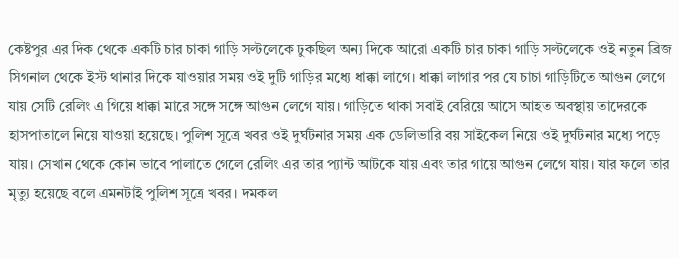কেষ্টপুর এর দিক থেকে একটি চার চাকা গাড়ি সল্টলেকে ঢুকছিল অন্য দিকে আরো একটি চার চাকা গাড়ি সল্টলেকে ওই নতুন ব্রিজ সিগনাল থেকে ইস্ট থানার দিকে যাওয়ার সময় ওই দুটি গাড়ির মধ্যে ধাক্কা লাগে। ধাক্কা লাগার পর যে চাচা গাড়িটিতে আগুন লেগে যায় সেটি রেলিং এ গিয়ে ধাক্কা মারে সঙ্গে সঙ্গে আগুন লেগে যায়। গাড়িতে থাকা সবাই বেরিয়ে আসে আহত অবস্থায় তাদেরকে হাসপাতালে নিয়ে যাওয়া হয়েছে। পুলিশ সূত্রে খবর ওই দুর্ঘটনার সময় এক ডেলিভারি বয় সাইকেল নিয়ে ওই দুর্ঘটনার মধ্যে পড়ে যায়। সেখান থেকে কোন ভাবে পালাতে গেলে রেলিং এর তার প্যান্ট আটকে যায় এবং তার গায়ে আগুন লেগে যায়। যার ফলে তার মৃত্যু হয়েছে বলে এমনটাই পুলিশ সূত্রে খবর। দমকল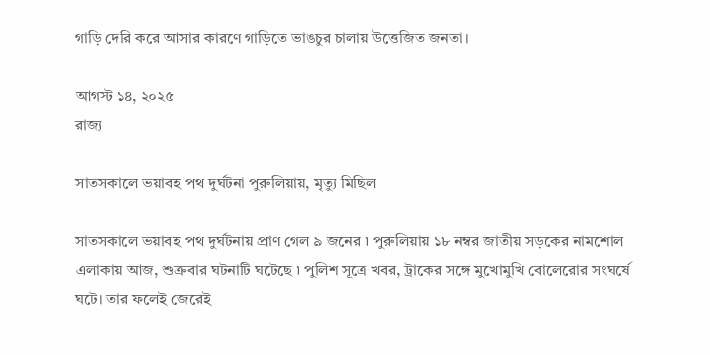গাড়ি দেরি করে আসার কারণে গাড়িতে ভাঙচুর চালায় উত্তেজিত জনতা।

আগস্ট ১৪, ২০২৫
রাজ্য

সাতসকালে ভয়াবহ পথ দুর্ঘটনা পুরুলিয়ায়, মৃত্যু মিছিল

সাতসকালে ভয়াবহ পথ দুর্ঘটনায় প্রাণ গেল ৯ জনের ৷ পুরুলিয়ায় ১৮ নম্বর জাতীয় সড়কের নামশোল এলাকায় আজ, শুক্রবার ঘটনাটি ঘটেছে ৷ পুলিশ সূত্রে খবর, ট্রাকের সঙ্গে মুখোমুখি বোলেরোর সংঘর্ষে ঘটে। তার ফলেই জেরেই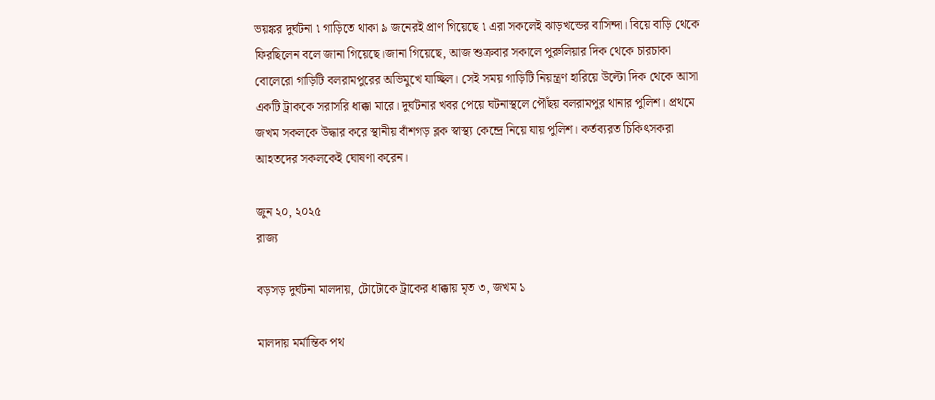ভয়ঙ্কর দুর্ঘটনা ৷ গাড়িতে থাকা ৯ জনেরই প্রাণ গিয়েছে ৷ এরা সকলেই ঝাড়খন্ডের বাসিন্দা। বিয়ে বাড়ি থেকে ফিরছিলেন বলে জানা গিয়েছে।জানা গিয়েছে, আজ শুক্রবার সকালে পুরুলিয়ার দিক থেকে চারচাকা বোলেরো গাড়িটি বলরামপুরের অভিমুখে যাচ্ছিল। সেই সময় গাড়িটি নিয়ন্ত্রণ হারিয়ে উল্টো দিক থেকে আসা একটি ট্রাককে সরাসরি ধাক্কা মারে। দুর্ঘটনার খবর পেয়ে ঘটনাস্থলে পৌঁছয় বলরামপুর থানার পুলিশ। প্রথমে জখম সকলকে উদ্ধার করে স্থানীয় বাঁশগড় ব্লক স্বাস্থ্য কেন্দ্রে নিয়ে যায় পুলিশ। কর্তব্যরত চিকিৎসকরা আহতদের সকলকেই ঘোষণা করেন।

জুন ২০, ২০২৫
রাজ্য

বড়সড় দুর্ঘটনা মালদায়, টোটোকে ট্রাকের ধাক্কায় মৃত ৩, জখম ১

মালদায় মর্মান্তিক পথ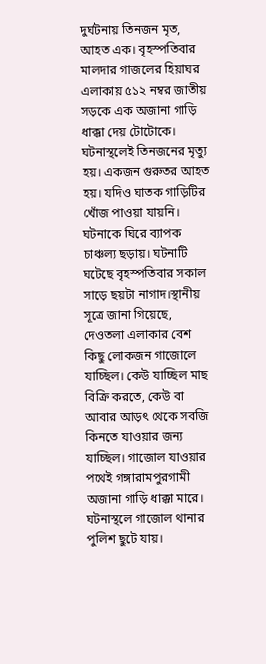দুর্ঘটনায় তিনজন মৃত, আহত এক। বৃহস্পতিবার মালদার গাজলের হিয়াঘর এলাকায় ৫১২ নম্বর জাতীয় সড়কে এক অজানা গাড়ি ধাক্কা দেয় টোটোকে। ঘটনাস্থলেই তিনজনের মৃত্যু হয়। একজন গুরুতর আহত হয়। যদিও ঘাতক গাড়িটির খোঁজ পাওয়া যায়নি। ঘটনাকে ঘিরে ব্যাপক চাঞ্চল্য ছড়ায়। ঘটনাটি ঘটেছে বৃহস্পতিবার সকাল সাড়ে ছয়টা নাগাদ।স্থানীয় সূত্রে জানা গিয়েছে, দেওতলা এলাকার বেশ কিছু লোকজন গাজোলে যাচ্ছিল। কেউ যাচ্ছিল মাছ বিক্রি করতে, কেউ বা আবার আড়ৎ থেকে সবজি কিনতে যাওয়ার জন্য যাচ্ছিল। গাজোল যাওয়ার পথেই গঙ্গারামপুরগামী অজানা গাড়ি ধাক্কা মারে। ঘটনাস্থলে গাজোল থানার পুলিশ ছুটে যায়।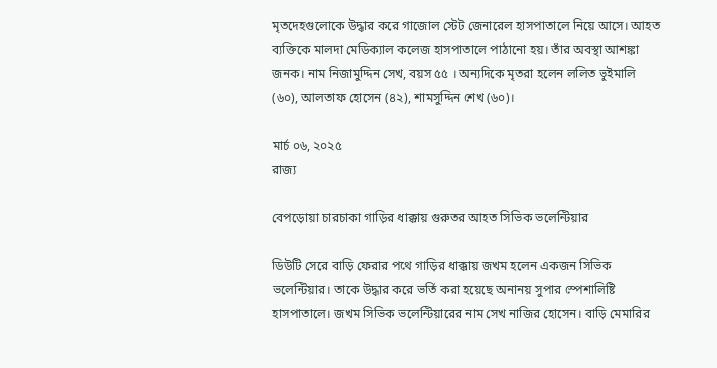মৃতদেহগুলোকে উদ্ধার করে গাজোল স্টেট জেনারেল হাসপাতালে নিয়ে আসে। আহত ব্যক্তিকে মালদা মেডিক্যাল কলেজ হাসপাতালে পাঠানো হয়। তাঁর অবস্থা আশঙ্কা জনক। নাম নিজামুদ্দিন সেখ, বয়স ৫৫ । অন্যদিকে মৃতরা হলেন ললিত ভুইমালি (৬০), আলতাফ হোসেন (৪২), শামসুদ্দিন শেখ (৬০)।

মার্চ ০৬, ২০২৫
রাজ্য

বেপড়োয়া চারচাকা গাড়ির ধাক্কায় গুরুতর আহত সিভিক ভলেন্টিয়ার

ডিউটি সেরে বাড়ি ফেরার পথে গাড়ির ধাক্কায় জখম হলেন একজন সিভিক ভলেন্টিয়ার। তাকে উদ্ধার করে ভর্তি করা হয়েছে অনানয় সুপার স্পেশালিষ্টি হাসপাতালে। জখম সিভিক ভলেন্টিয়ারের নাম সেখ নাজির হোসেন। বাড়ি মেমারির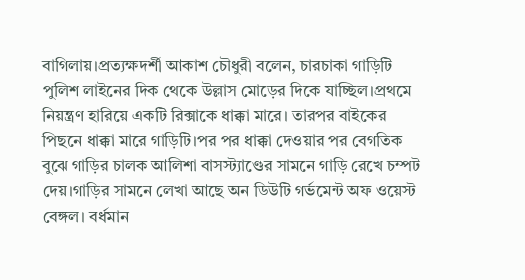বাগিলায়।প্রত্যক্ষদর্শী আকাশ চৌধুরী বলেন, চারচাকা গাড়িটি পুলিশ লাইনের দিক থেকে উল্লাস মোড়ের দিকে যাচ্ছিল।প্রথমে নিয়ন্ত্রণ হারিয়ে একটি রিক্সাকে ধাক্কা মারে। তারপর বাইকের পিছনে ধাক্কা মারে গাড়িটি।পর পর ধাক্কা দেওয়ার পর বেগতিক বুঝে গাড়ির চালক আলিশা বাসস্ট্যাণ্ডের সামনে গাড়ি রেখে চম্পট দেয়।গাড়ির সামনে লেখা আছে অন ডিউটি গর্ভমেন্ট অফ ওয়েস্ট বেঙ্গল। বর্ধমান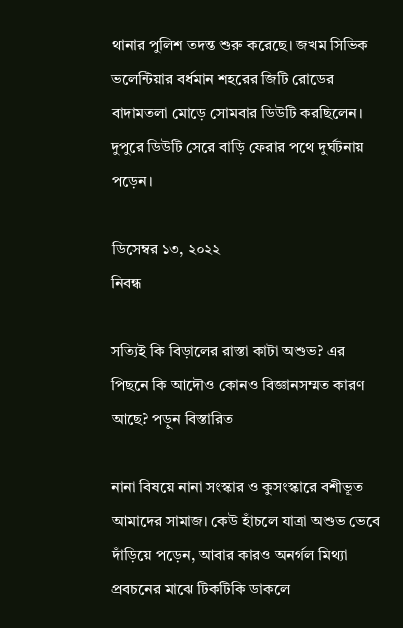থানার পুলিশ তদন্ত শুরু করেছে। জখম সিভিক ভলেন্টিয়ার বর্ধমান শহরের জিটি রোডের বাদামতলা মোড়ে সোমবার ডিউটি করছিলেন। দুপুরে ডিউটি সেরে বাড়ি ফেরার পথে দুর্ঘটনায় পড়েন।

ডিসেম্বর ১৩, ২০২২
নিবন্ধ

সত্যিই কি বিড়ালের রাস্তা কাটা অশুভ? এর পিছনে কি আদৌও কোনও বিজ্ঞানসম্মত কারণ আছে? পড়ুন বিস্তারিত

নানা বিষয়ে নানা সংস্কার ও কুসংস্কারে বশীভূত আমাদের সামাজ। কেউ হাঁচলে যাত্রা অশুভ ভেবে দাঁড়িয়ে পড়েন, আবার কারও অনর্গল মিথ্যা প্রবচনের মাঝে টিকটিকি ডাকলে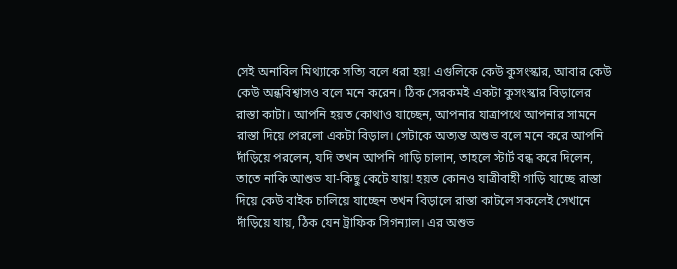সেই অনাবিল মিথ্যাকে সত্যি বলে ধরা হয়! এগুলিকে কেউ কুসংস্কার, আবার কেউ কেউ অন্ধবিশ্বাসও বলে মনে করেন। ঠিক সেরকমই একটা কুসংস্কার বিড়ালের রাস্তা কাটা। আপনি হয়ত কোথাও যাচ্ছেন, আপনার যাত্রাপথে আপনার সামনে রাস্তা দিয়ে পেরলো একটা বিড়াল। সেটাকে অত্যন্ত অশুভ বলে মনে করে আপনি দাঁড়িয়ে পরলেন, যদি তখন আপনি গাড়ি চালান, তাহলে স্টার্ট বন্ধ করে দিলেন, তাতে নাকি আশুভ যা-কিছু কেটে যায়! হয়ত কোনও যাত্রীবাহী গাড়ি যাচ্ছে রাস্তা দিয়ে কেউ বাইক চালিয়ে যাচ্ছেন তখন বিড়ালে রাস্তা কাটলে সকলেই সেখানে দাঁড়িয়ে যায়, ঠিক যেন ট্রাফিক সিগন্যাল। এর অশুভ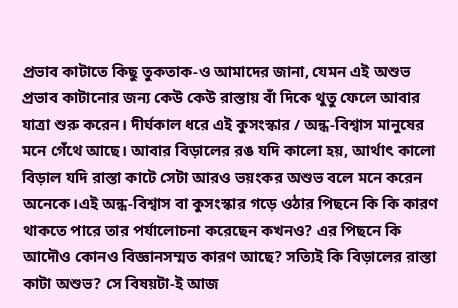প্রভাব কাটাতে কিছু তুকতাক-ও আমাদের জানা, যেমন এই অশুভ প্রভাব কাটানোর জন্য কেউ কেউ রাস্তায় বাঁ দিকে থুতু ফেলে আবার যাত্রা শুরু করেন। দীর্ঘকাল ধরে এই কুসংস্কার / অন্ধ-বিশ্বাস মানুষের মনে গেঁথে আছে। আবার বিড়ালের রঙ যদি কালো হয়, আর্থাৎ কালো বিড়াল যদি রাস্তা কাটে সেটা আরও ভয়ংকর অশুভ বলে মনে করেন অনেকে।এই অন্ধ-বিশ্বাস বা কুসংস্কার গড়ে ওঠার পিছনে কি কি কারণ থাকতে পারে তার পর্যালোচনা করেছেন কখনও? এর পিছনে কি আদৌও কোনও বিজ্ঞানসম্মত কারণ আছে? সত্যিই কি বিড়ালের রাস্তা কাটা অশুভ? সে বিষয়টা-ই আজ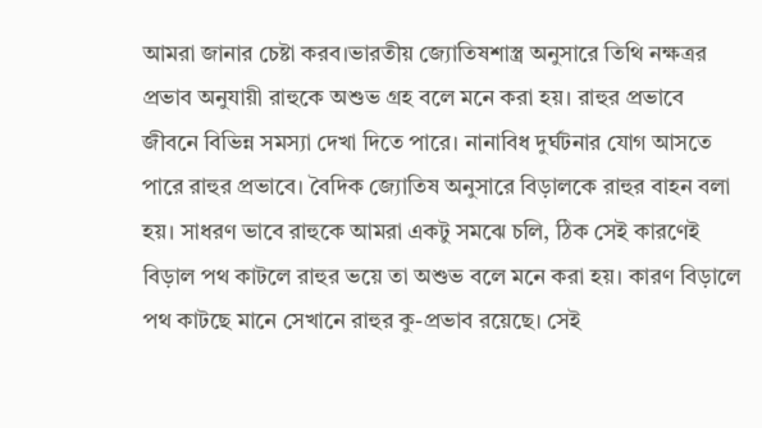আমরা জানার চেষ্টা করব।ভারতীয় জ্যোতিষশাস্ত্র অনুসারে তিথি নক্ষত্রর প্রভাব অনুযায়ী রাহুকে অশুভ গ্রহ বলে মনে করা হয়। রাহুর প্রভাবে জীবনে বিভিন্ন সমস্যা দেখা দিতে পারে। নানাবিধ দুর্ঘটনার যোগ আসতে পারে রাহুর প্রভাবে। বৈদিক জ্যোতিষ অনুসারে বিড়ালকে রাহুর বাহন বলা হয়। সাধরণ ভাবে রাহুকে আমরা একটু সমঝে চলি, ঠিক সেই কারণেই বিড়াল পথ কাটলে রাহুর ভয়ে তা অশুভ বলে মনে করা হয়। কারণ বিড়ালে পথ কাটছে মানে সেখানে রাহুর কু-প্রভাব রয়েছে। সেই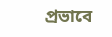প্রভাবে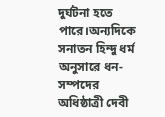দুর্ঘটনা হতে পারে।অন্যদিকে সনাতন হিন্দু ধর্ম অনুসারে ধন-সম্পদের অধিষ্ঠাত্রী দেবী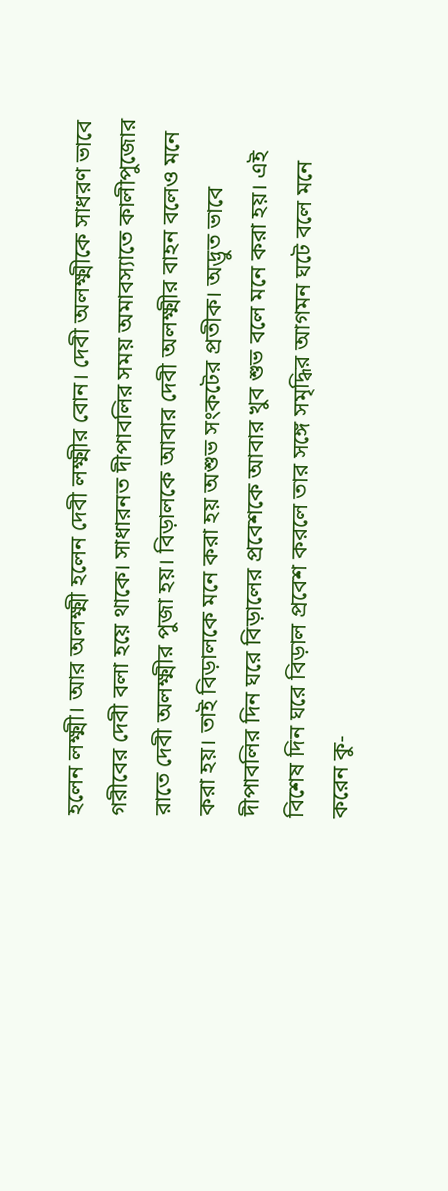হলেন লক্ষ্মী। আর অলক্ষ্মী হলেন দেবী লক্ষ্মীর বোন। দেবী অলক্ষ্মীকে সাধরণ ভাবে গরীবের দেবী বলা হয়ে থাকে। সাধারনত দীপাবলির সময় অমাবস্যাতে কালীপুজোর রাতে দেবী অলক্ষ্মীর পুজা হয়। বিড়ালকে আবার দেবী অলক্ষ্মীর বাহন বলেও মনে করা হয়। তাই বিড়ালকে মনে করা হয় অশুভ সংকটের প্রতীক। অদ্ভুত ভাবে দীপাবলির দিন ঘরে বিড়ালের প্রবেশকে আবার খুব শুভ বলে মনে করা হয়। এই বিশেষ দিন ঘরে বিড়াল প্রবেশ করলে তার সঙ্গে সমৃদ্ধির আগমন ঘটে বলে মনে করেন কু-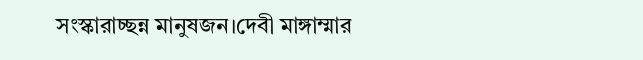সংস্কারাচ্ছন্ন মানুষজন।দেবী মাঙ্গাম্মার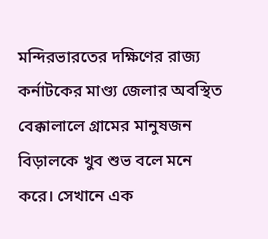মন্দিরভারতের দক্ষিণের রাজ্য কর্নাটকের মাণ্ড্য জেলার অবস্থিত বেক্কালালে গ্রামের মানুষজন বিড়ালকে খুব শুভ বলে মনে করে। সেখানে এক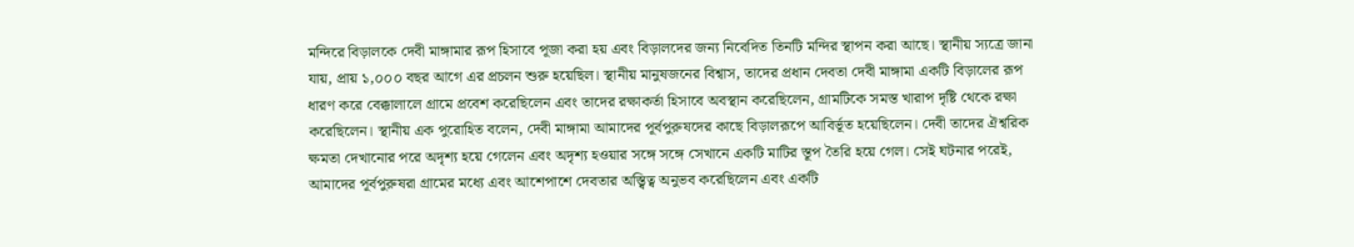মন্দিরে বিড়ালকে দেবী মাঙ্গামার রূপ হিসাবে পূজা করা হয় এবং বিড়ালদের জন্য নিবেদিত তিনটি মন্দির স্থাপন করা আছে। স্থানীয় স্যত্রে জানা যায়, প্রায় ১,০০০ বছর আগে এর প্রচলন শুরু হয়েছিল। স্থানীয় মানুষজনের বিশ্বাস, তাদের প্রধান দেবতা দেবী মাঙ্গামা একটি বিড়ালের রূপ ধারণ করে বেক্কালালে গ্রামে প্রবেশ করেছিলেন এবং তাদের রক্ষাকর্তা হিসাবে অবস্থান করেছিলেন, গ্রামটিকে সমস্ত খারাপ দৃষ্টি থেকে রক্ষা করেছিলেন। স্থানীয় এক পুরোহিত বলেন, দেবী মাঙ্গামা আমাদের পূর্বপুরুষদের কাছে বিড়ালরূপে আবির্ভূত হয়েছিলেন। দেবী তাদের ঐশ্বরিক ক্ষমতা দেখানোর পরে অদৃশ্য হয়ে গেলেন এবং অদৃশ্য হওয়ার সঙ্গে সঙ্গে সেখানে একটি মাটির স্তূপ তৈরি হয়ে গেল। সেই ঘটনার পরেই, আমাদের পূর্বপুরুষরা গ্রামের মধ্যে এবং আশেপাশে দেবতার অস্ত্বিত্ব অনুভব করেছিলেন এবং একটি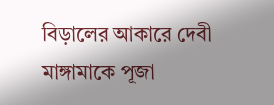বিড়ালের আকারে দেবী মাঙ্গামাকে পূজা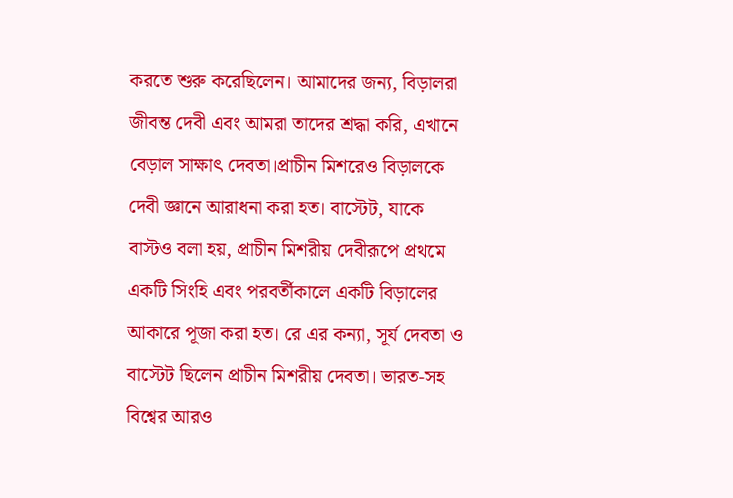করতে শুরু করেছিলেন। আমাদের জন্য, বিড়ালরা জীবন্ত দেবী এবং আমরা তাদের শ্রদ্ধা করি, এখানে বেড়াল সাক্ষাৎ দেবতা।প্রাচীন মিশরেও বিড়ালকে দেবী জ্ঞানে আরাধনা করা হত। বাস্টেট, যাকে বাস্টও বলা হয়, প্রাচীন মিশরীয় দেবীরূপে প্রথমে একটি সিংহি এবং পরবর্তীকালে একটি বিড়ালের আকারে পূজা করা হত। রে এর কন্যা, সূর্য দেবতা ও বাস্টেট ছিলেন প্রাচীন মিশরীয় দেবতা। ভারত-সহ বিশ্বের আরও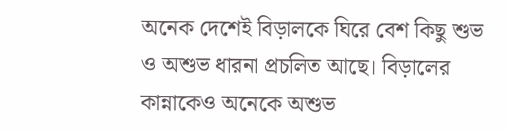অনেক দেশেই বিড়ালকে ঘিরে বেশ কিছু শুভ ও অশুভ ধারনা প্রচলিত আছে। বিড়ালের কান্নাকেও অনেকে অশুভ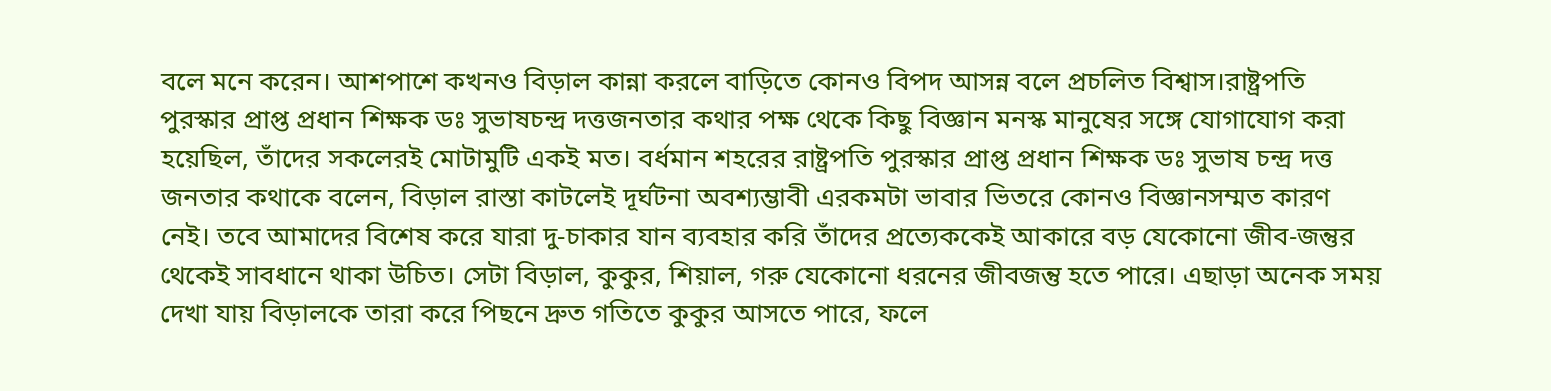বলে মনে করেন। আশপাশে কখনও বিড়াল কান্না করলে বাড়িতে কোনও বিপদ আসন্ন বলে প্রচলিত বিশ্বাস।রাষ্ট্রপতি পুরস্কার প্রাপ্ত প্রধান শিক্ষক ডঃ সুভাষচন্দ্র দত্তজনতার কথার পক্ষ থেকে কিছু বিজ্ঞান মনস্ক মানুষের সঙ্গে যোগাযোগ করা হয়েছিল, তাঁদের সকলেরই মোটামুটি একই মত। বর্ধমান শহরের রাষ্ট্রপতি পুরস্কার প্রাপ্ত প্রধান শিক্ষক ডঃ সুভাষ চন্দ্র দত্ত জনতার কথাকে বলেন, বিড়াল রাস্তা কাটলেই দূর্ঘটনা অবশ্যম্ভাবী এরকমটা ভাবার ভিতরে কোনও বিজ্ঞানসম্মত কারণ নেই। তবে আমাদের বিশেষ করে যারা দু-চাকার যান ব্যবহার করি তাঁদের প্রত্যেককেই আকারে বড় যেকোনো জীব-জন্তুর থেকেই সাবধানে থাকা উচিত। সেটা বিড়াল, কুকুর, শিয়াল, গরু যেকোনো ধরনের জীবজন্তু হতে পারে। এছাড়া অনেক সময় দেখা যায় বিড়ালকে তারা করে পিছনে দ্রুত গতিতে কুকুর আসতে পারে, ফলে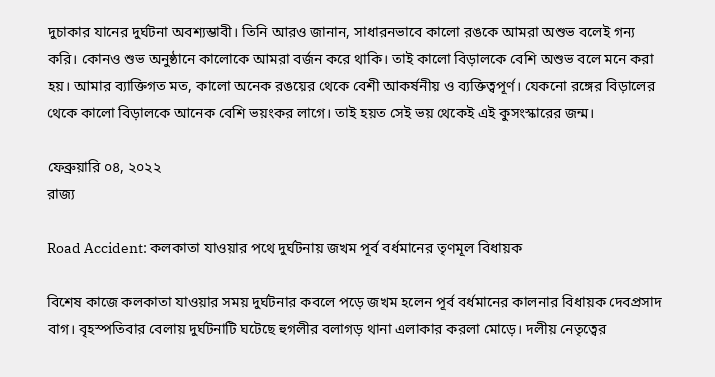দুচাকার যানের দুর্ঘটনা অবশ্যম্ভাবী। তিনি আরও জানান, সাধারনভাবে কালো রঙকে আমরা অশুভ বলেই গন্য করি। কোনও শুভ অনুষ্ঠানে কালোকে আমরা বর্জন করে থাকি। তাই কালো বিড়ালকে বেশি অশুভ বলে মনে করা হয়। আমার ব্যাক্তিগত মত, কালো অনেক রঙয়ের থেকে বেশী আকর্ষনীয় ও ব্যক্তিত্বপূর্ণ। যেকনো রঙ্গের বিড়ালের থেকে কালো বিড়ালকে আনেক বেশি ভয়ংকর লাগে। তাই হয়ত সেই ভয় থেকেই এই কুসংস্কারের জন্ম।

ফেব্রুয়ারি ০৪, ২০২২
রাজ্য

Road Accident: কলকাতা যাওয়ার পথে দুর্ঘটনায় জখম পূর্ব বর্ধমানের তৃণমূল বিধায়ক

বিশেষ কাজে কলকাতা যাওয়ার সময় দুর্ঘটনার কবলে পড়ে জখম হলেন পূর্ব বর্ধমানের কালনার বিধায়ক দেবপ্রসাদ বাগ। বৃহস্পতিবার বেলায় দুর্ঘটনাটি ঘটেছে হুগলীর বলাগড় থানা এলাকার করলা মোড়ে। দলীয় নেতৃত্বের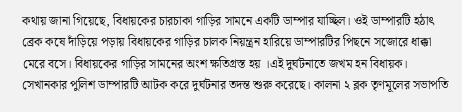কথায় জানা গিয়েছে, বিধায়কের চারচাকা গাড়ির সামনে একটি ডাম্পার যাচ্ছিল। ওই ডাম্পারটি হঠাৎ ব্রেক কষে দাঁড়িয়ে পড়ায় বিধায়কের গাড়ির চালক নিয়ন্ত্রন হারিয়ে ডাম্পারটির পিছনে সজোরে ধাক্কা মেরে বসে। বিধায়কের গাড়ির সামনের অংশ ক্ষতিগ্রস্ত হয় ।এই দুর্ঘটনাতে জখম হন বিধায়ক। সেখানকার পুলিশ ডাম্পারটি আটক করে দুর্ঘটনার তদন্ত শুরু করেছে। কালনা ২ ব্লক তৃণমূলের সভাপতি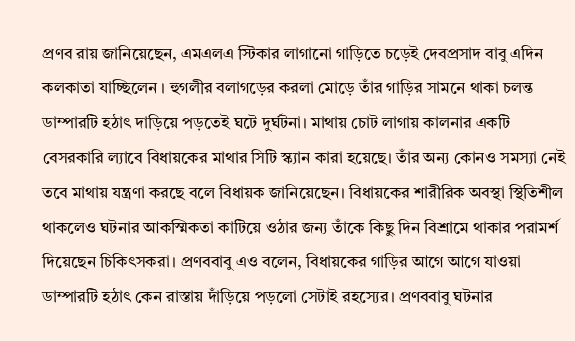প্রণব রায় জানিয়েছেন, এমএলএ স্টিকার লাগানো গাড়িতে চড়েই দেবপ্রসাদ বাবু এদিন কলকাতা যাচ্ছিলেন । হুগলীর বলাগড়ের করলা মোড়ে তাঁর গাড়ির সামনে থাকা চলন্ত ডাম্পারটি হঠাৎ দাড়িয়ে পড়তেই ঘটে দুর্ঘটনা। মাথায় চোট লাগায় কালনার একটি বেসরকারি ল্যাবে বিধায়কের মাথার সিটি স্ক্যান কারা হয়েছে। তাঁর অন্য কোনও সমস্যা নেই তবে মাথায় যন্ত্রণা করছে বলে বিধায়ক জানিয়েছেন। বিধায়কের শারীরিক অবস্থা স্থিতিশীল থাকলেও ঘটনার আকস্মিকতা কাটিয়ে ওঠার জন্য তাঁকে কিছু দিন বিশ্রামে থাকার পরামর্শ দিয়েছেন চিকিৎসকরা। প্রণববাবু এও বলেন, বিধায়কের গাড়ির আগে আগে যাওয়া ডাম্পারটি হঠাৎ কেন রাস্তায় দাঁড়িয়ে পড়লো সেটাই রহস্যের। প্রণববাবু ঘটনার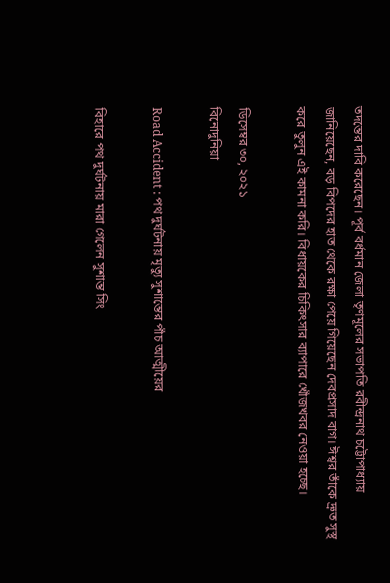তদন্তের দাবি করেছেন। পূর্ব বর্ধমান জেলা তৃণমূলের সভাপতি রবীন্দ্রনাথ চট্টোপাধ্যায় জানিয়েছেন, বড় বিপদের হাত থেকে রক্ষা পেয়ে গিয়েছেন দেবপ্রসাদ বাগ। ঈশ্বর তাঁকে দ্রুত সুস্থ করে তুলুন এই কামনা করি। বিধায়কের চিকিৎসার ব্যাপারে খোঁজখবর নেওয়া হচ্ছে।

ডিসেম্বর ৩০, ২০২১
বিনোদুনিয়া

Road Accident : পথ দুর্ঘটনায় মৃত্যু সুশান্তের পাঁচ আত্মীয়ের

বিহারে পথ দুর্ঘটনায় মারা গেলেন সুশান্ত সিং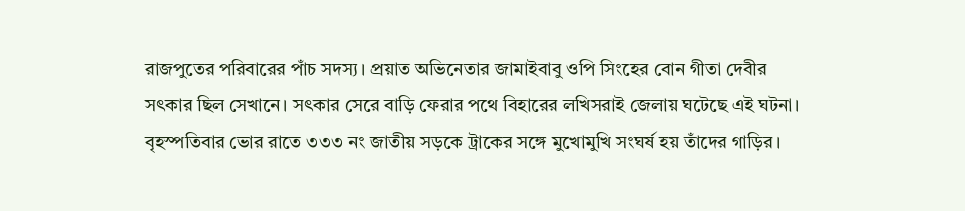রাজপুতের পরিবারের পাঁচ সদস্য। প্রয়াত অভিনেতার জামাইবাবু ওপি সিংহের বোন গীতা দেবীর সৎকার ছিল সেখানে। সৎকার সেরে বাড়ি ফেরার পথে বিহারের লখিসরাই জেলায় ঘটেছে এই ঘটনা। বৃহস্পতিবার ভোর রাতে ৩৩৩ নং জাতীয় সড়কে ট্রাকের সঙ্গে মুখোমুখি সংঘর্ষ হয় তাঁদের গাড়ির।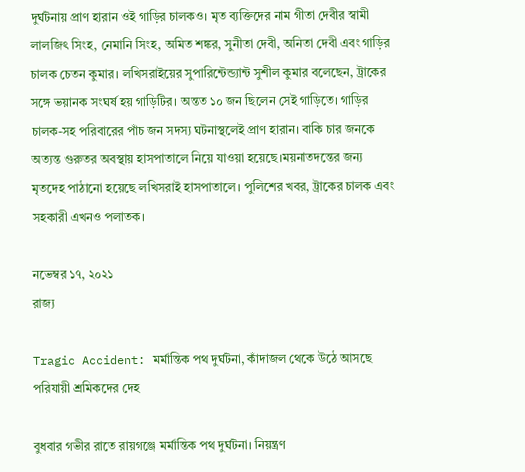দুর্ঘটনায় প্রাণ হারান ওই গাড়ির চালকও। মৃত ব্যক্তিদের নাম গীতা দেবীর স্বামী লালজিৎ সিংহ, নেমানি সিংহ, অমিত শঙ্কর, সুনীতা দেবী, অনিতা দেবী এবং গাড়ির চালক চেতন কুমার। লখিসরাইয়ের সুপারিন্টেন্ড্যান্ট সুশীল কুমার বলেছেন, ট্রাকের সঙ্গে ভয়ানক সংঘর্ষ হয় গাড়িটির। অন্তত ১০ জন ছিলেন সেই গাড়িতে। গাড়ির চালক-সহ পরিবারের পাঁচ জন সদস্য ঘটনাস্থলেই প্রাণ হারান। বাকি চার জনকে অত্যন্ত গুরুতর অবস্থায় হাসপাতালে নিয়ে যাওয়া হয়েছে।ময়নাতদন্তের জন্য মৃতদেহ পাঠানো হয়েছে লখিসরাই হাসপাতালে। পুলিশের খবর, ট্রাকের চালক এবং সহকারী এখনও পলাতক।

নভেম্বর ১৭, ২০২১
রাজ্য

Tragic Accident: মর্মান্তিক পথ দুর্ঘটনা, কাঁদাজল থেকে উঠে আসছে পরিযায়ী শ্রমিকদের দেহ

বুধবার গভীর রাতে রায়গঞ্জে মর্মান্তিক পথ দুর্ঘটনা। নিয়ন্ত্রণ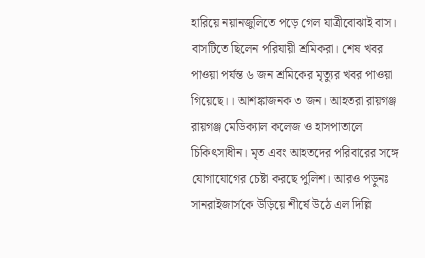হারিয়ে নয়ানজুলিতে পড়ে গেল যাত্রীবোঝাই বাস। বাসটিতে ছিলেন পরিযায়ী শ্রমিকরা। শেষ খবর পাওয়া পর্যন্ত ৬ জন শ্রমিকের মৃত্যুর খবর পাওয়া গিয়েছে।। আশঙ্কাজনক ৩ জন। আহতরা রায়গঞ্জ রায়গঞ্জ মেডিক্যাল কলেজ ও হাসপাতালে চিকিৎসাধীন। মৃত এবং আহতদের পরিবারের সঙ্গে যোগাযোগের চেষ্টা করছে পুলিশ। আরও পড়ুনঃ সানরাইজার্সকে উড়িয়ে শীর্ষে উঠে এল দিল্লি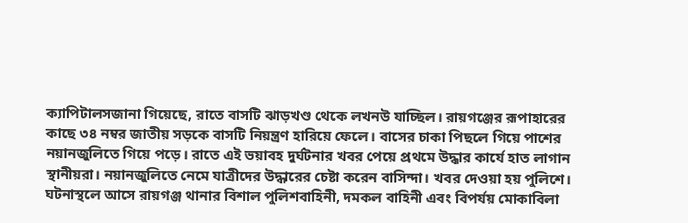ক্যাপিটালসজানা গিয়েছে, রাতে বাসটি ঝাড়খণ্ড থেকে লখনউ যাচ্ছিল। রায়গঞ্জের রূপাহারের কাছে ৩৪ নম্বর জাতীয় সড়কে বাসটি নিয়ন্ত্রণ হারিয়ে ফেলে। বাসের চাকা পিছলে গিয়ে পাশের নয়ানজুলিতে গিয়ে পড়ে। রাতে এই ভয়াবহ দুর্ঘটনার খবর পেয়ে প্রথমে উদ্ধার কার্যে হাত লাগান স্থানীয়রা। নয়ানজুলিতে নেমে যাত্রীদের উদ্ধারের চেষ্টা করেন বাসিন্দা। খবর দেওয়া হয় পুলিশে। ঘটনাস্থলে আসে রায়গঞ্জ থানার বিশাল পুলিশবাহিনী, দমকল বাহিনী এবং বিপর্যয় মোকাবিলা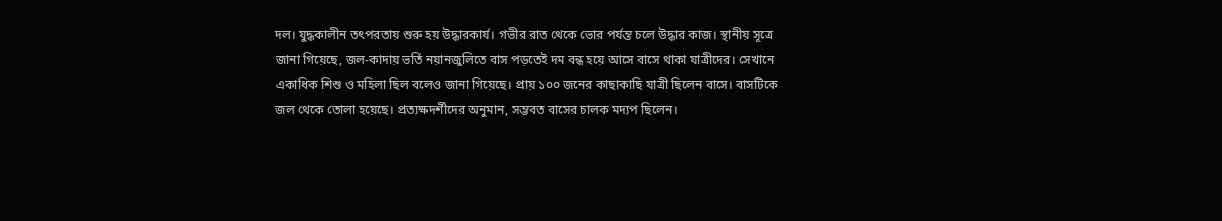দল। যুদ্ধকালীন তৎপরতায় শুরু হয় উদ্ধারকার্য। গভীর রাত থেকে ভোর পর্যন্ত চলে উদ্ধার কাজ। স্থানীয় সূত্রে জানা গিয়েছে, জল-কাদায় ভর্তি নয়ানজুলিতে বাস পড়তেই দম বন্ধ হয়ে আসে বাসে থাকা যাত্রীদের। সেখানে একাধিক শিশু ও মহিলা ছিল বলেও জানা গিয়েছে। প্রায় ১০০ জনের কাছাকাছি যাত্রী ছিলেন বাসে। বাসটিকে জল থেকে তোলা হয়েছে। প্রত্যক্ষদর্শীদের অনুমান, সম্ভবত বাসের চালক মদ্যপ ছিলেন।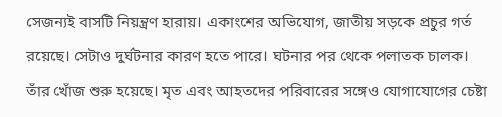সেজন্যই বাসটি নিয়ন্ত্রণ হারায়। একাংশের অভিযোগ, জাতীয় সড়কে প্রচুর গর্ত রয়েছে। সেটাও দুর্ঘটনার কারণ হতে পারে। ঘটনার পর থেকে পলাতক চালক। তাঁর খোঁজ শুরু হয়েছে। মৃত এবং আহতদের পরিবারের সঙ্গেও যোগাযোগের চেষ্টা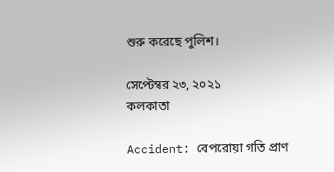শুরু করেছে পুলিশ।

সেপ্টেম্বর ২৩, ২০২১
কলকাতা

Accident: বেপরোয়া গতি প্রাণ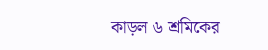কাড়ল ৬ শ্রমিকের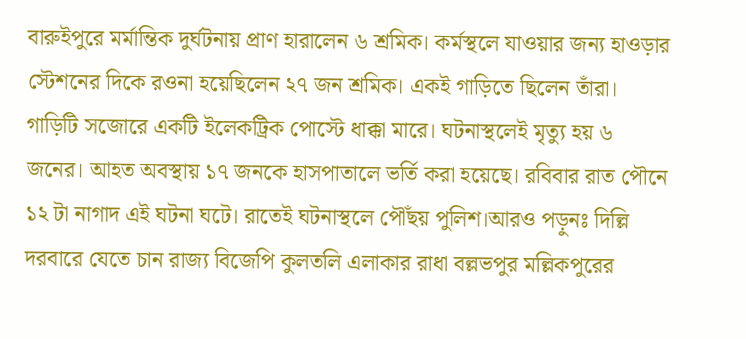বারুইপুরে মর্মান্তিক দুর্ঘটনায় প্রাণ হারালেন ৬ শ্রমিক। কর্মস্থলে যাওয়ার জন্য হাওড়ার স্টেশনের দিকে রওনা হয়েছিলেন ২৭ জন শ্রমিক। একই গাড়িতে ছিলেন তাঁরা। গাড়িটি সজোরে একটি ইলেকট্রিক পোস্টে ধাক্কা মারে। ঘটনাস্থলেই মৃত্যু হয় ৬ জনের। আহত অবস্থায় ১৭ জনকে হাসপাতালে ভর্তি করা হয়েছে। রবিবার রাত পৌনে ১২ টা নাগাদ এই ঘটনা ঘটে। রাতেই ঘটনাস্থলে পৌঁছয় পুলিশ।আরও পড়ুনঃ দিল্লি দরবারে যেতে চান রাজ্য বিজেপি কুলতলি এলাকার রাধা বল্লভপুর মল্লিকপুরের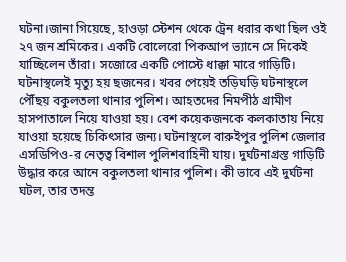ঘটনা।জানা গিয়েছে, হাওড়া স্টেশন থেকে ট্রেন ধরার কথা ছিল ওই ২৭ জন শ্রমিকের। একটি বোলেরো পিকআপ ভ্যানে সে দিকেই যাচ্ছিলেন তাঁরা। সজোরে একটি পোস্টে ধাক্কা মারে গাড়িটি। ঘটনাস্থলেই মৃত্যু হয় ছজনের। খবর পেয়েই তড়িঘড়ি ঘটনাস্থলে পৌঁছয় বকুলতলা থানার পুলিশ। আহতদের নিমপীঠ গ্রামীণ হাসপাতালে নিয়ে যাওয়া হয়। বেশ কয়েকজনকে কলকাতায় নিয়ে যাওয়া হয়েছে চিকিৎসার জন্য। ঘটনাস্থলে বারুইপুর পুলিশ জেলার এসডিপিও-র নেতৃত্ব বিশাল পুলিশবাহিনী যায়। দুর্ঘটনাগ্রস্ত গাড়িটি উদ্ধার করে আনে বকুলতলা থানার পুলিশ। কী ভাবে এই দুর্ঘটনা ঘটল, তার তদন্ত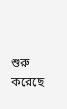শুরু করেছে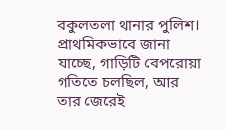বকুলতলা থানার পুলিশ। প্রাথমিকভাবে জানা যাচ্ছে, গাড়িটি বেপরোয়া গতিতে চলছিল, আর তার জেরেই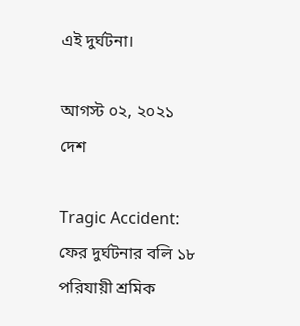এই দুর্ঘটনা।

আগস্ট ০২, ২০২১
দেশ

Tragic Accident: ফের দুর্ঘটনার বলি ১৮ পরিযায়ী শ্রমিক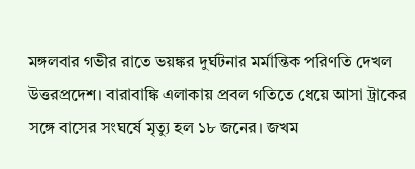মঙ্গলবার গভীর রাতে ভয়ঙ্কর দুর্ঘটনার মর্মান্তিক পরিণতি দেখল উত্তরপ্রদেশ। বারাবাঙ্কি এলাকায় প্রবল গতিতে ধেয়ে আসা ট্রাকের সঙ্গে বাসের সংঘর্ষে মৃত্যু হল ১৮ জনের। জখম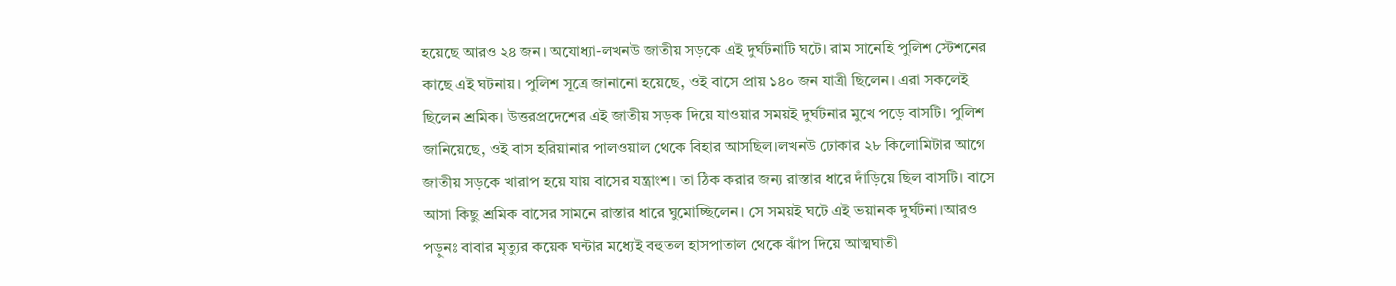হয়েছে আরও ২৪ জন। অযোধ্যা-লখনউ জাতীয় সড়কে এই দুর্ঘটনাটি ঘটে। রাম সানেহি পুলিশ স্টেশনের কাছে এই ঘটনায়। পুলিশ সূত্রে জানানো হয়েছে, ওই বাসে প্রায় ১৪০ জন যাত্রী ছিলেন। এরা সকলেই ছিলেন শ্রমিক। উত্তরপ্রদেশের এই জাতীয় সড়ক দিয়ে যাওয়ার সময়ই দুর্ঘটনার মুখে পড়ে বাসটি। পুলিশ জানিয়েছে, ওই বাস হরিয়ানার পালওয়াল থেকে বিহার আসছিল।লখনউ ঢোকার ২৮ কিলোমিটার আগে জাতীয় সড়কে খারাপ হয়ে যায় বাসের যন্ত্রাংশ। তা ঠিক করার জন্য রাস্তার ধারে দাঁড়িয়ে ছিল বাসটি। বাসে আসা কিছু শ্রমিক বাসের সামনে রাস্তার ধারে ঘুমোচ্ছিলেন। সে সময়ই ঘটে এই ভয়ানক দুর্ঘটনা।আরও পড়ুনঃ বাবার মৃত্যুর কয়েক ঘন্টার মধ্যেই বহুতল হাসপাতাল থেকে ঝাঁপ দিয়ে আত্মঘাতী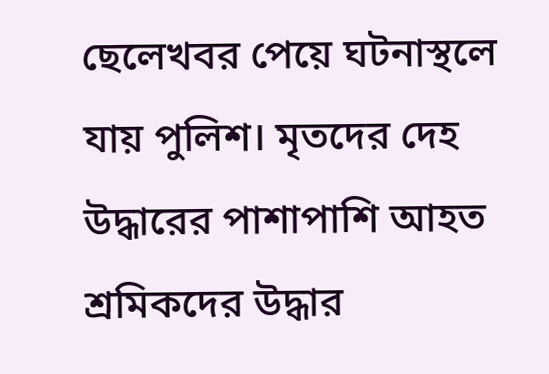ছেলেখবর পেয়ে ঘটনাস্থলে যায় পুলিশ। মৃতদের দেহ উদ্ধারের পাশাপাশি আহত শ্রমিকদের উদ্ধার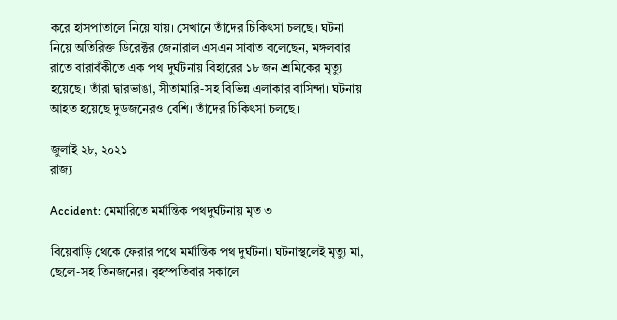করে হাসপাতালে নিয়ে যায়। সেখানে তাঁদের চিকিৎসা চলছে। ঘটনা নিয়ে অতিরিক্ত ডিরেক্টর জেনারাল এসএন সাবাত বলেছেন, মঙ্গলবার রাতে বারাবঁকীতে এক পথ দুর্ঘটনায় বিহারের ১৮ জন শ্রমিকের মৃত্যু হয়েছে। তাঁরা দ্বারভাঙা, সীতামারি-সহ বিভিন্ন এলাকার বাসিন্দা। ঘটনায় আহত হয়েছে দুডজনেরও বেশি। তাঁদের চিকিৎসা চলছে।

জুলাই ২৮, ২০২১
রাজ্য

Accident: মেমারিতে মর্মান্তিক পথদুর্ঘটনায় মৃত ৩

বিয়েবাড়ি থেকে ফেরার পথে মর্মান্তিক পথ দুর্ঘটনা। ঘটনাস্থলেই মৃত্যু মা, ছেলে-সহ তিনজনের। বৃহস্পতিবার সকালে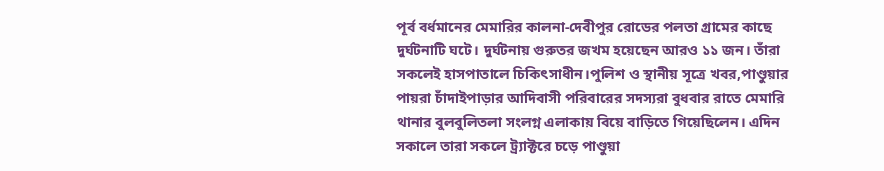পূর্ব বর্ধমানের মেমারির কালনা-দেবীপুর রোডের পলতা গ্রামের কাছে দুর্ঘটনাটি ঘটে। দুর্ঘটনায় গুরুতর জখম হয়েছেন আরও ১১ জন। তাঁরা সকলেই হাসপাতালে চিকিৎসাধীন।পুলিশ ও স্থানীয় সূত্রে খবর,পাণ্ডুয়ার পায়রা চাঁদাইপাড়ার আদিবাসী পরিবারের সদস্যরা বুধবার রাতে মেমারি থানার বুলবুলিতলা সংলগ্ন এলাকায় বিয়ে বাড়িতে গিয়েছিলেন। এদিন সকালে তারা সকলে ট্র্যাক্টরে চড়ে পাণ্ডুয়া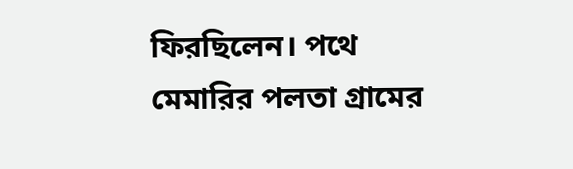ফিরছিলেন। পথে মেমারির পলতা গ্রামের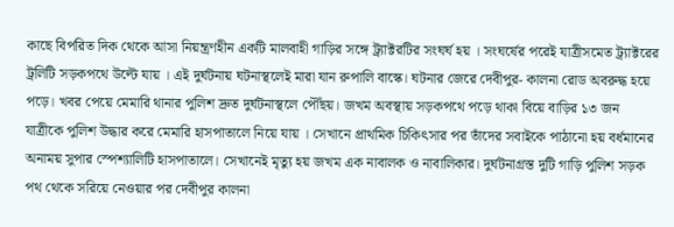কাছে বিপরিত দিক থেকে আসা নিয়ন্ত্রণহীন একটি মালবাহী গাড়ির সঙ্গে ট্র্যাক্টরটির সংঘর্ঘ হয় । সংঘর্ষের পরেই যাত্রীসমেত ট্র্যাক্টরের ট্রলিটি সড়কপথে উল্টে যায় । এই দুর্ঘটনায় ঘটনাস্থলেই মারা যান রুপালি বাস্কে। ঘটনার জেরে দেবীপুর- কালনা রোড অবরুদ্ধ হয়ে পড়ে। খবর পেয়ে মেমারি থানার পুলিশ দ্রুত দুর্ঘটনাস্থলে পৌঁছয়। জখম অবস্থায় সড়কপথে পড়ে থাকা বিয়ে বাড়ির ১৩ জন যাত্রীকে পুলিশ উদ্ধার করে মেমারি হাসপাতালে নিয়ে যায় । সেখানে প্রাথমিক চিকিৎসার পর তাঁদের সবাইকে পাঠানো হয় বর্ধমানের অনাময় সুপার স্পেশ্যালিটি হাসপাতালে। সেখানেই মৃত্যু হয় জখম এক নাবালক ও নাবালিকার। দুর্ঘটনাগ্রস্ত দুটি গাড়ি পুলিশ সড়ক পথ থেকে সরিয়ে নেওয়ার পর দেবীপুর কালনা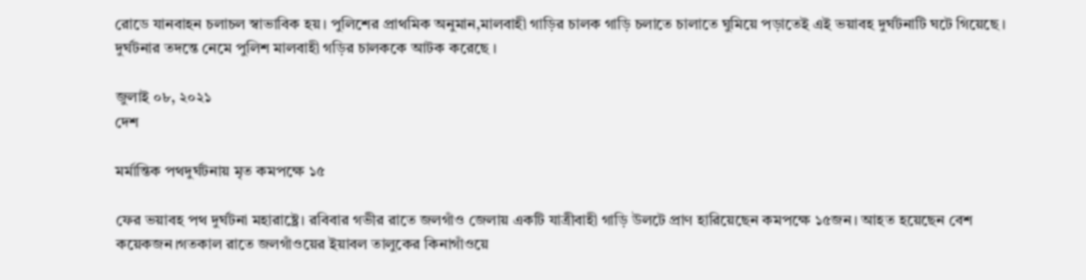রোডে যানবাহন চলাচল স্বাভাবিক হয়। পুলিশের প্রাথমিক অনুমান,মালবাহী গাড়ির চালক গাড়ি চলাতে চালাতে ঘুমিয়ে পড়াতেই এই ভয়াবহ দুর্ঘটনাটি ঘটে গিয়েছে । দুর্ঘটনার তদন্তে নেমে পুলিশ মালবাহী গড়ির চালককে আটক করেছে ।

জুলাই ০৮, ২০২১
দেশ

মর্মান্তিক পথদুর্ঘটনায় মৃত কমপক্ষে ১৫

ফের ভয়াবহ পথ দুর্ঘটনা মহারাষ্ট্রে। রবিবার গভীর রাতে জলগাঁও জেলায় একটি যাত্রীবাহী গাড়ি উলটে প্রাণ হারিয়েছেন কমপক্ষে ১৫জন। আহত হয়েছেন বেশ কয়েকজন।গতকাল রাতে জলগাঁওয়ের ইয়াবল তালুকের কিনাগাঁওয়ে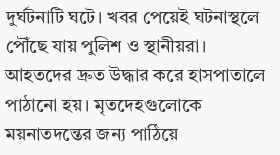দুর্ঘটনাটি ঘটে। খবর পেয়েই ঘটনাস্থলে পৌঁছে যায় পুলিশ ও স্থানীয়রা। আহতদের দ্রুত উদ্ধার করে হাসপাতালে পাঠানো হয়। মৃতদেহগুলোকে ময়নাতদন্তের জন্য পাঠিয়ে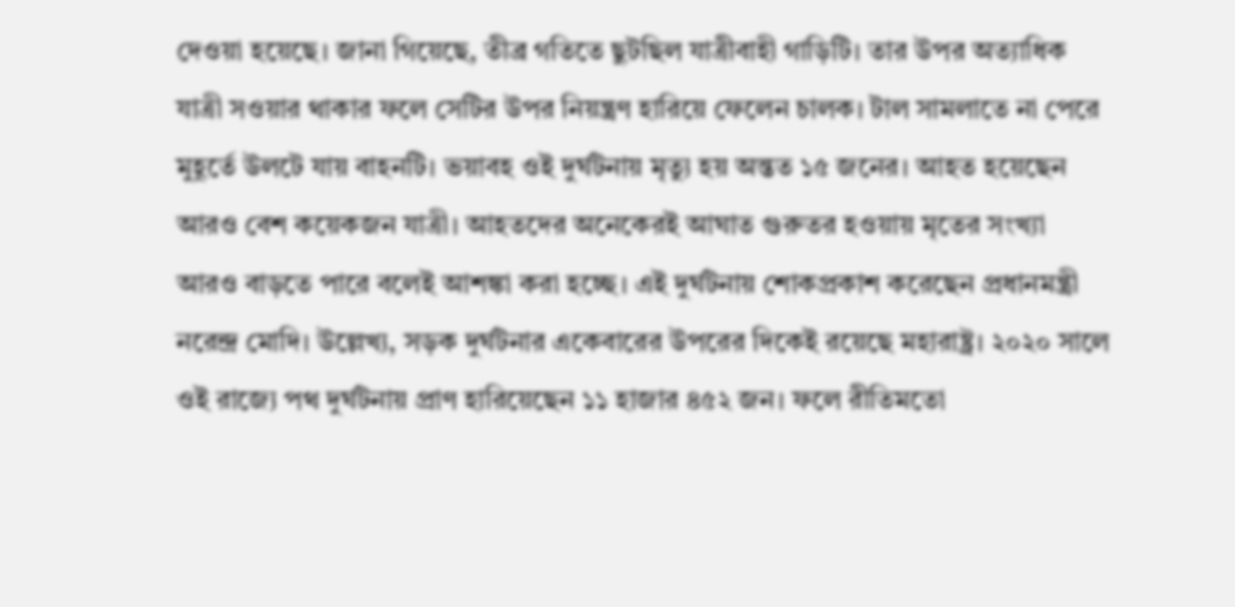দেওয়া হয়েছে। জানা গিয়েছে, তীব্র গতিতে ছুটছিল যাত্রীবাহী গাড়িটি। তার উপর অত্যাধিক যাত্রী সওয়ার থাকার ফলে সেটির উপর নিয়ন্ত্রণ হারিয়ে ফেলেন চালক। টাল সামলাতে না পেরে মুহূর্তে উলটে যায় বাহনটি। ভয়াবহ ওই দুর্ঘটনায় মৃত্যু হয় অন্তত ১৫ জনের। আহত হয়েছেন আরও বেশ কয়েকজন যাত্রী। আহতদের অনেকেরই আঘাত গুরুতর হওয়ায় মৃতের সংখ্যা আরও বাড়তে পারে বলেই আশঙ্কা করা হচ্ছে। এই দুর্ঘটনায় শোকপ্রকাশ করেছেন প্রধানমন্ত্রী নরেন্দ্র মোদি। উল্লেখ্য, সড়ক দুর্ঘটনার একেবারের উপরের দিকেই রয়েছে মহারাষ্ট্র। ২০২০ সালে ওই রাজ্যে পথ দুর্ঘটনায় প্রাণ হারিয়েছেন ১১ হাজার ৪৫২ জন। ফলে রীতিমতো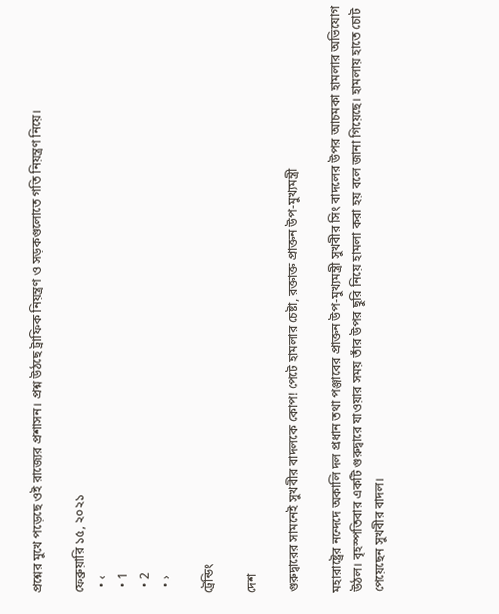প্রশ্নের মুখে পড়েছে ওই রাজ্যের প্রশাসন। প্রশ্ন উঠছে ট্রাফিক নিয়ন্ত্রণ ও সড়কগুলোতে গতি নিয়ন্ত্রণ নিয়ে।

ফেব্রুয়ারি ১৫, ২০২১
  • ‹
  • 1
  • 2
  • ›

ট্রেন্ডিং

দেশ

গুরুদ্বারের সামনেই সুখবীর বাদলকে কোপ! পেটে হামলার চেষ্টা, রক্তাক্ত প্রাক্তন উপ-মুখ্যমন্ত্রী

মহারাষ্ট্রের নন্দেদে অকালি দল প্রধান তথা পঞ্জাবের প্রাক্তন উপ-মুখ্যমন্ত্রী সুখবীর সিং বাদলের উপর আচমকা হামলার অভিযোগ উঠল। বৃহস্পতিবার একটি গুরুদ্বারে যাওয়ার সময় তাঁর উপর ছুরি নিয়ে হামলা করা হয় বলে জানা গিয়েছে। হামলায় হাতে চোট পেয়েছেন সুখবীর বাদল।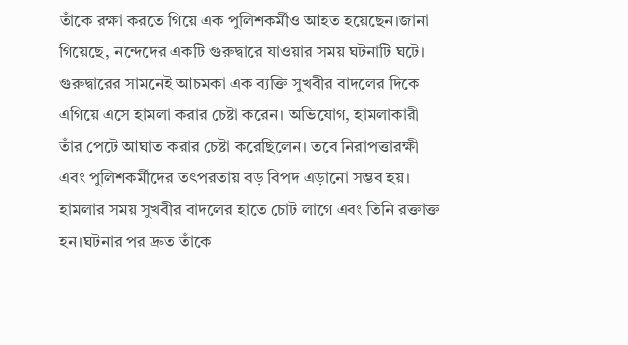তাঁকে রক্ষা করতে গিয়ে এক পুলিশকর্মীও আহত হয়েছেন।জানা গিয়েছে, নন্দেদের একটি গুরুদ্বারে যাওয়ার সময় ঘটনাটি ঘটে। গুরুদ্বারের সামনেই আচমকা এক ব্যক্তি সুখবীর বাদলের দিকে এগিয়ে এসে হামলা করার চেষ্টা করেন। অভিযোগ, হামলাকারী তাঁর পেটে আঘাত করার চেষ্টা করেছিলেন। তবে নিরাপত্তারক্ষী এবং পুলিশকর্মীদের তৎপরতায় বড় বিপদ এড়ানো সম্ভব হয়। হামলার সময় সুখবীর বাদলের হাতে চোট লাগে এবং তিনি রক্তাক্ত হন।ঘটনার পর দ্রুত তাঁকে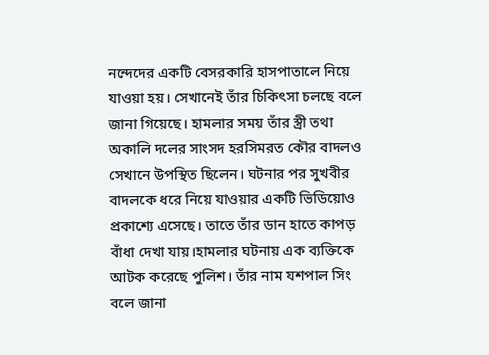নন্দেদের একটি বেসরকারি হাসপাতালে নিয়ে যাওয়া হয়। সেখানেই তাঁর চিকিৎসা চলছে বলে জানা গিয়েছে। হামলার সময় তাঁর স্ত্রী তথা অকালি দলের সাংসদ হরসিমরত কৌর বাদলও সেখানে উপস্থিত ছিলেন। ঘটনার পর সুখবীর বাদলকে ধরে নিয়ে যাওয়ার একটি ভিডিয়োও প্রকাশ্যে এসেছে। তাতে তাঁর ডান হাতে কাপড় বাঁধা দেখা যায়।হামলার ঘটনায় এক ব্যক্তিকে আটক করেছে পুলিশ। তাঁর নাম যশপাল সিং বলে জানা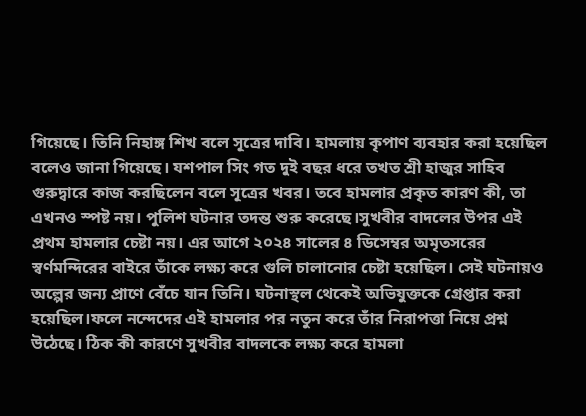গিয়েছে। তিনি নিহাঙ্গ শিখ বলে সূত্রের দাবি। হামলায় কৃপাণ ব্যবহার করা হয়েছিল বলেও জানা গিয়েছে। যশপাল সিং গত দুই বছর ধরে তখত শ্রী হাজুর সাহিব গুরুদ্বারে কাজ করছিলেন বলে সূত্রের খবর। তবে হামলার প্রকৃত কারণ কী, তা এখনও স্পষ্ট নয়। পুলিশ ঘটনার তদন্ত শুরু করেছে।সুখবীর বাদলের উপর এই প্রথম হামলার চেষ্টা নয়। এর আগে ২০২৪ সালের ৪ ডিসেম্বর অমৃতসরের স্বর্ণমন্দিরের বাইরে তাঁকে লক্ষ্য করে গুলি চালানোর চেষ্টা হয়েছিল। সেই ঘটনায়ও অল্পের জন্য প্রাণে বেঁচে যান তিনি। ঘটনাস্থল থেকেই অভিযুক্তকে গ্রেপ্তার করা হয়েছিল।ফলে নন্দেদের এই হামলার পর নতুন করে তাঁর নিরাপত্তা নিয়ে প্রশ্ন উঠেছে। ঠিক কী কারণে সুখবীর বাদলকে লক্ষ্য করে হামলা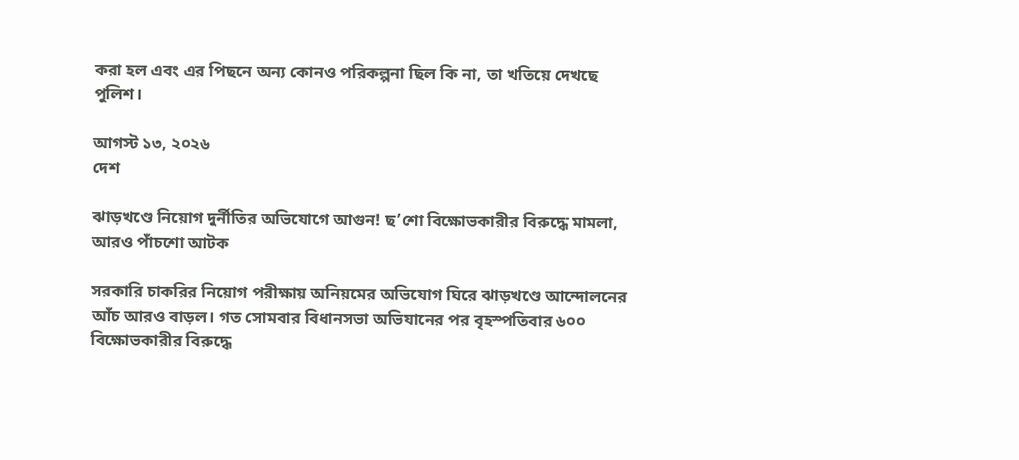করা হল এবং এর পিছনে অন্য কোনও পরিকল্পনা ছিল কি না, তা খতিয়ে দেখছে পুলিশ।

আগস্ট ১৩, ২০২৬
দেশ

ঝাড়খণ্ডে নিয়োগ দুর্নীতির অভিযোগে আগুন! ছ’শো বিক্ষোভকারীর বিরুদ্ধে মামলা, আরও পাঁচশো আটক

সরকারি চাকরির নিয়োগ পরীক্ষায় অনিয়মের অভিযোগ ঘিরে ঝাড়খণ্ডে আন্দোলনের আঁচ আরও বাড়ল। গত সোমবার বিধানসভা অভিযানের পর বৃহস্পতিবার ৬০০ বিক্ষোভকারীর বিরুদ্ধে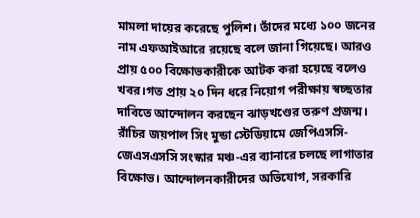মামলা দায়ের করেছে পুলিশ। তাঁদের মধ্যে ১০০ জনের নাম এফআইআরে রয়েছে বলে জানা গিয়েছে। আরও প্রায় ৫০০ বিক্ষোভকারীকে আটক করা হয়েছে বলেও খবর।গত প্রায় ২০ দিন ধরে নিয়োগ পরীক্ষায় স্বচ্ছতার দাবিতে আন্দোলন করছেন ঝাড়খণ্ডের তরুণ প্রজন্ম। রাঁচির জয়পাল সিং মুন্ডা স্টেডিয়ামে জেপিএসসি-জেএসএসসি সংস্কার মঞ্চ-এর ব্যানারে চলছে লাগাতার বিক্ষোভ। আন্দোলনকারীদের অভিযোগ, সরকারি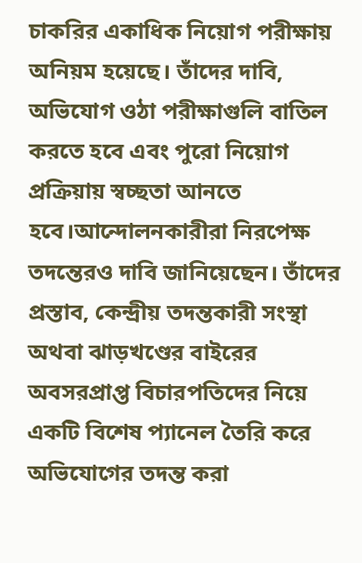চাকরির একাধিক নিয়োগ পরীক্ষায় অনিয়ম হয়েছে। তাঁদের দাবি, অভিযোগ ওঠা পরীক্ষাগুলি বাতিল করতে হবে এবং পুরো নিয়োগ প্রক্রিয়ায় স্বচ্ছতা আনতে হবে।আন্দোলনকারীরা নিরপেক্ষ তদন্তেরও দাবি জানিয়েছেন। তাঁদের প্রস্তাব, কেন্দ্রীয় তদন্তকারী সংস্থা অথবা ঝাড়খণ্ডের বাইরের অবসরপ্রাপ্ত বিচারপতিদের নিয়ে একটি বিশেষ প্যানেল তৈরি করে অভিযোগের তদন্ত করা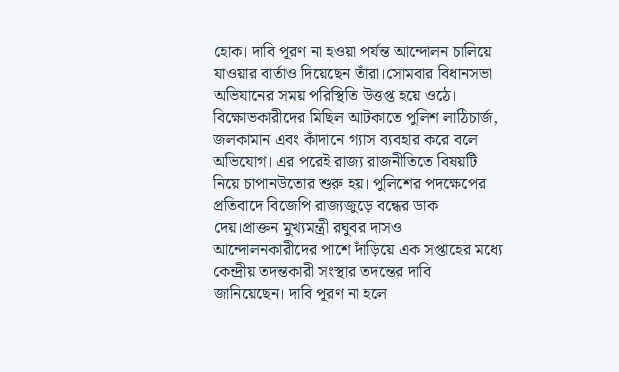হোক। দাবি পূরণ না হওয়া পর্যন্ত আন্দোলন চালিয়ে যাওয়ার বার্তাও দিয়েছেন তাঁরা।সোমবার বিধানসভা অভিযানের সময় পরিস্থিতি উত্তপ্ত হয়ে ওঠে। বিক্ষোভকারীদের মিছিল আটকাতে পুলিশ লাঠিচার্জ, জলকামান এবং কাঁদানে গ্যাস ব্যবহার করে বলে অভিযোগ। এর পরেই রাজ্য রাজনীতিতে বিষয়টি নিয়ে চাপানউতোর শুরু হয়। পুলিশের পদক্ষেপের প্রতিবাদে বিজেপি রাজ্যজুড়ে বন্ধের ডাক দেয়।প্রাক্তন মুখ্যমন্ত্রী রঘুবর দাসও আন্দোলনকারীদের পাশে দাঁড়িয়ে এক সপ্তাহের মধ্যে কেন্দ্রীয় তদন্তকারী সংস্থার তদন্তের দাবি জানিয়েছেন। দাবি পূরণ না হলে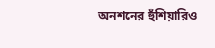অনশনের হুঁশিয়ারিও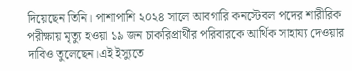দিয়েছেন তিনি। পাশাপাশি ২০২৪ সালে আবগারি কনস্টেবল পদের শারীরিক পরীক্ষায় মৃত্যু হওয়া ১৯ জন চাকরিপ্রার্থীর পরিবারকে আর্থিক সাহায্য দেওয়ার দাবিও তুলেছেন।এই ইস্যুতে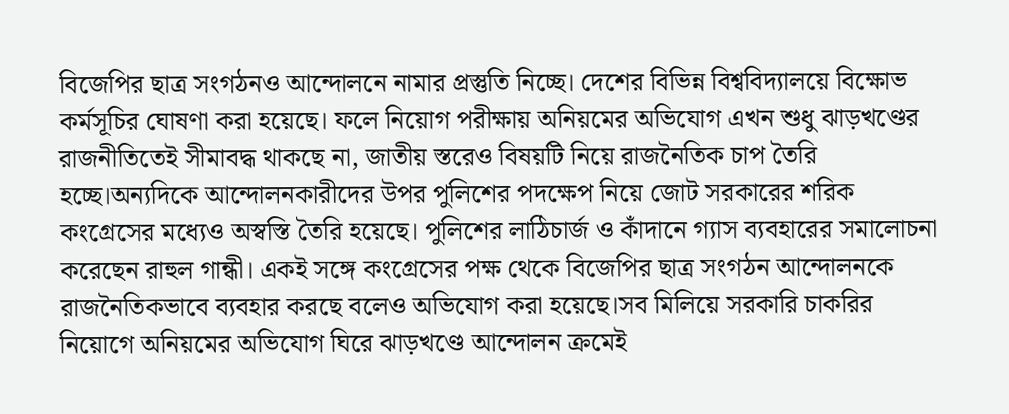বিজেপির ছাত্র সংগঠনও আন্দোলনে নামার প্রস্তুতি নিচ্ছে। দেশের বিভিন্ন বিশ্ববিদ্যালয়ে বিক্ষোভ কর্মসূচির ঘোষণা করা হয়েছে। ফলে নিয়োগ পরীক্ষায় অনিয়মের অভিযোগ এখন শুধু ঝাড়খণ্ডের রাজনীতিতেই সীমাবদ্ধ থাকছে না, জাতীয় স্তরেও বিষয়টি নিয়ে রাজনৈতিক চাপ তৈরি হচ্ছে।অন্যদিকে আন্দোলনকারীদের উপর পুলিশের পদক্ষেপ নিয়ে জোট সরকারের শরিক কংগ্রেসের মধ্যেও অস্বস্তি তৈরি হয়েছে। পুলিশের লাঠিচার্জ ও কাঁদানে গ্যাস ব্যবহারের সমালোচনা করেছেন রাহুল গান্ধী। একই সঙ্গে কংগ্রেসের পক্ষ থেকে বিজেপির ছাত্র সংগঠন আন্দোলনকে রাজনৈতিকভাবে ব্যবহার করছে বলেও অভিযোগ করা হয়েছে।সব মিলিয়ে সরকারি চাকরির নিয়োগে অনিয়মের অভিযোগ ঘিরে ঝাড়খণ্ডে আন্দোলন ক্রমেই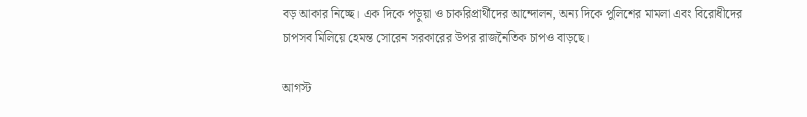বড় আকার নিচ্ছে। এক দিকে পড়ুয়া ও চাকরিপ্রার্থীদের আন্দোলন, অন্য দিকে পুলিশের মামলা এবং বিরোধীদের চাপসব মিলিয়ে হেমন্ত সোরেন সরকারের উপর রাজনৈতিক চাপও বাড়ছে।

আগস্ট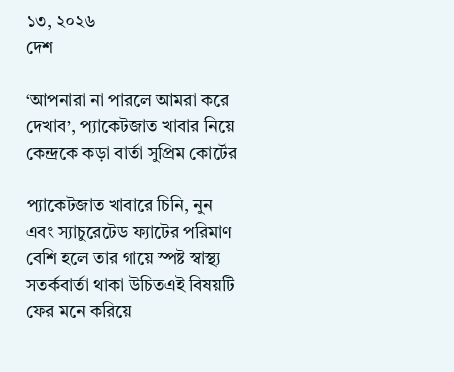১৩, ২০২৬
দেশ

‘আপনারা না পারলে আমরা করে দেখাব’, প্যাকেটজাত খাবার নিয়ে কেন্দ্রকে কড়া বার্তা সুপ্রিম কোর্টের

প্যাকেটজাত খাবারে চিনি, নুন এবং স্যাচুরেটেড ফ্যাটের পরিমাণ বেশি হলে তার গায়ে স্পষ্ট স্বাস্থ্য সতর্কবার্তা থাকা উচিতএই বিষয়টি ফের মনে করিয়ে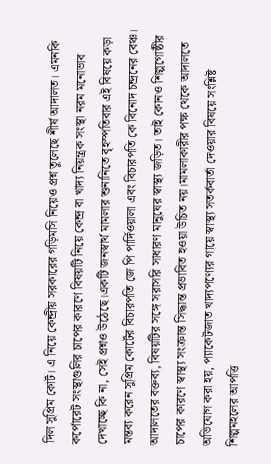দিল সুপ্রিম কোর্ট। এ নিয়ে কেন্দ্রীয় সরকারের গড়িমসি নিয়েও প্রশ্ন তুলেছে শীর্ষ আদালত। এমনকি কর্পোরেট সংস্থাগুলির চাপের কারণে বিষয়টি নিয়ে কেন্দ্র বা খাদ্য নিয়ন্ত্রক সংস্থা নরম মনোভাব দেখাচ্ছে কি না, সেই প্রশ্নও উঠেছে।একটি জনস্বার্থ মামলার শুনানিতে বৃহস্পতিবার এই বিষয়ে কড়া মন্তব্য করেন সুপ্রিম কোর্টের বিচারপতি জে পি পার্দিওয়ালা এবং বিচারপতি কে বিনোদ চন্দ্রনের বেঞ্চ। আদালতের বক্তব্য, বিষয়টির সঙ্গে সরাসরি সাধারণ মানুষের স্বাস্থ্য জড়িত। তাই কোনও শিল্পগোষ্ঠীর চাপের কারণে স্বাস্থ্য সংক্রান্ত সিদ্ধান্ত প্রভাবিত হওয়া উচিত নয়।মামলাকারীর পক্ষ থেকে আদালতে অভিযোগ করা হয়, প্যাকেটজাত খাদ্যপণ্যের গায়ে স্বাস্থ্য সতর্কবার্তা দেওয়ার বিষয়ে সংশ্লিষ্ট শিল্পমহলের আপত্তি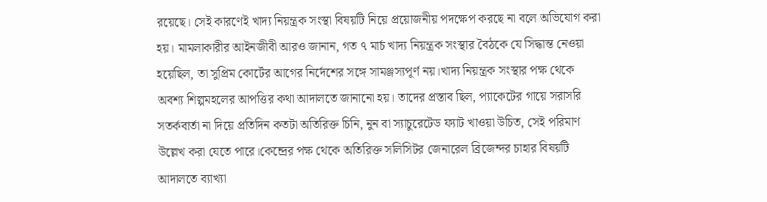রয়েছে। সেই কারণেই খাদ্য নিয়ন্ত্রক সংস্থা বিষয়টি নিয়ে প্রয়োজনীয় পদক্ষেপ করছে না বলে অভিযোগ করা হয়। মামলাকারীর আইনজীবী আরও জানান, গত ৭ মার্চ খাদ্য নিয়ন্ত্রক সংস্থার বৈঠকে যে সিদ্ধান্ত নেওয়া হয়েছিল, তা সুপ্রিম কোর্টের আগের নির্দেশের সঙ্গে সামঞ্জস্যপূর্ণ নয়।খাদ্য নিয়ন্ত্রক সংস্থার পক্ষ থেকে অবশ্য শিল্পমহলের আপত্তির কথা আদালতে জানানো হয়। তাদের প্রস্তাব ছিল, প্যাকেটের গায়ে সরাসরি সতর্কবার্তা না দিয়ে প্রতিদিন কতটা অতিরিক্ত চিনি, নুন বা স্যাচুরেটেড ফ্যাট খাওয়া উচিত, সেই পরিমাণ উল্লেখ করা যেতে পারে।কেন্দ্রের পক্ষ থেকে অতিরিক্ত সলিসিটর জেনারেল ব্রিজেন্দর চাহার বিষয়টি আদালতে ব্যাখ্যা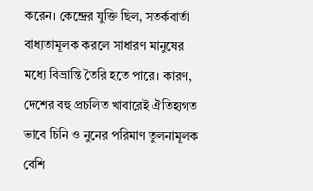করেন। কেন্দ্রের যুক্তি ছিল, সতর্কবার্তা বাধ্যতামূলক করলে সাধারণ মানুষের মধ্যে বিভ্রান্তি তৈরি হতে পারে। কারণ, দেশের বহু প্রচলিত খাবারেই ঐতিহ্যগত ভাবে চিনি ও নুনের পরিমাণ তুলনামূলক বেশি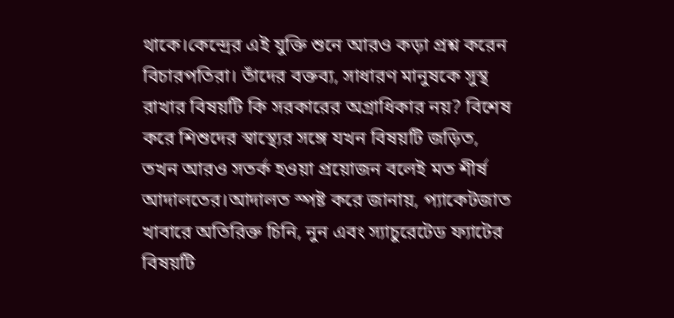থাকে।কেন্দ্রের এই যুক্তি শুনে আরও কড়া প্রশ্ন করেন বিচারপতিরা। তাঁদের বক্তব্য, সাধারণ মানুষকে সুস্থ রাখার বিষয়টি কি সরকারের অগ্রাধিকার নয়? বিশেষ করে শিশুদের স্বাস্থ্যের সঙ্গে যখন বিষয়টি জড়িত, তখন আরও সতর্ক হওয়া প্রয়োজন বলেই মত শীর্ষ আদালতের।আদালত স্পষ্ট করে জানায়, প্যাকেটজাত খাবারে অতিরিক্ত চিনি, নুন এবং স্যাচুরেটেড ফ্যাটের বিষয়টি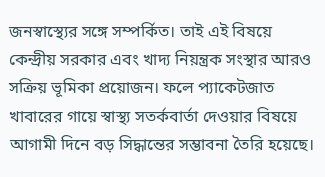জনস্বাস্থ্যের সঙ্গে সম্পর্কিত। তাই এই বিষয়ে কেন্দ্রীয় সরকার এবং খাদ্য নিয়ন্ত্রক সংস্থার আরও সক্রিয় ভূমিকা প্রয়োজন। ফলে প্যাকেটজাত খাবারের গায়ে স্বাস্থ্য সতর্কবার্তা দেওয়ার বিষয়ে আগামী দিনে বড় সিদ্ধান্তের সম্ভাবনা তৈরি হয়েছে।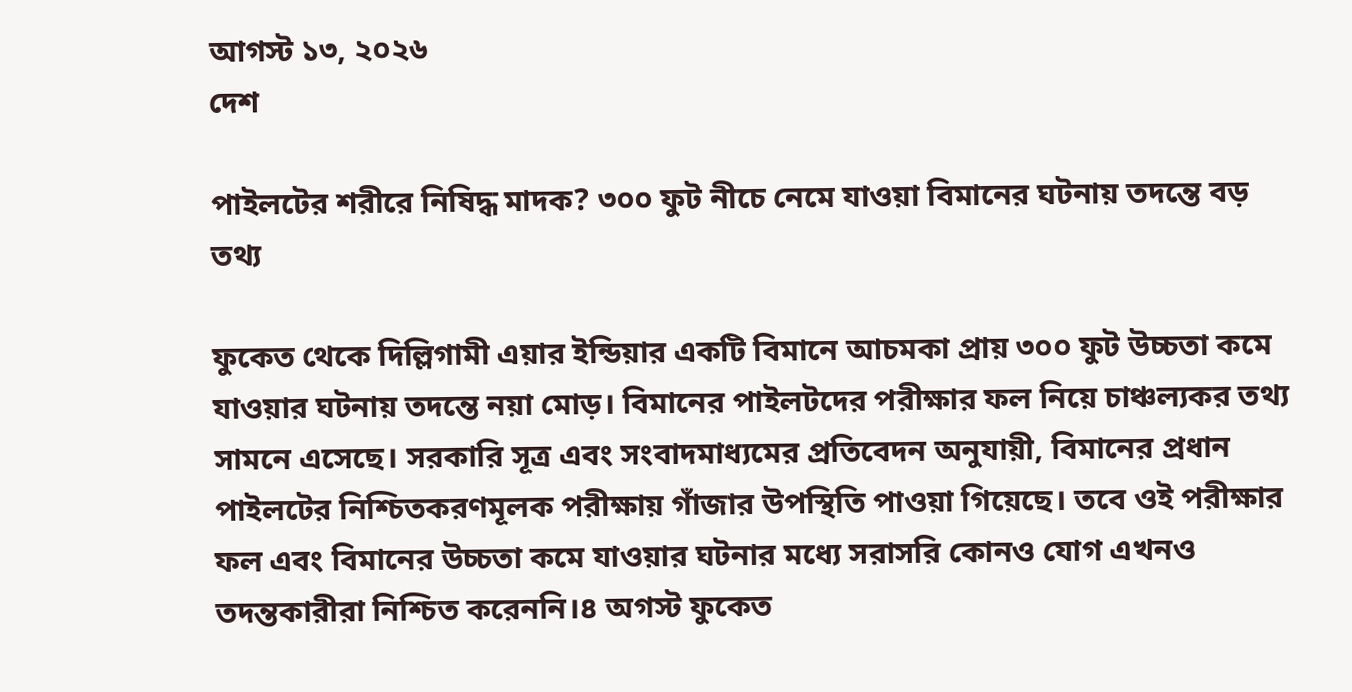আগস্ট ১৩, ২০২৬
দেশ

পাইলটের শরীরে নিষিদ্ধ মাদক? ৩০০ ফুট নীচে নেমে যাওয়া বিমানের ঘটনায় তদন্তে বড় তথ্য

ফুকেত থেকে দিল্লিগামী এয়ার ইন্ডিয়ার একটি বিমানে আচমকা প্রায় ৩০০ ফুট উচ্চতা কমে যাওয়ার ঘটনায় তদন্তে নয়া মোড়। বিমানের পাইলটদের পরীক্ষার ফল নিয়ে চাঞ্চল্যকর তথ্য সামনে এসেছে। সরকারি সূত্র এবং সংবাদমাধ্যমের প্রতিবেদন অনুযায়ী, বিমানের প্রধান পাইলটের নিশ্চিতকরণমূলক পরীক্ষায় গাঁজার উপস্থিতি পাওয়া গিয়েছে। তবে ওই পরীক্ষার ফল এবং বিমানের উচ্চতা কমে যাওয়ার ঘটনার মধ্যে সরাসরি কোনও যোগ এখনও তদন্তকারীরা নিশ্চিত করেননি।৪ অগস্ট ফুকেত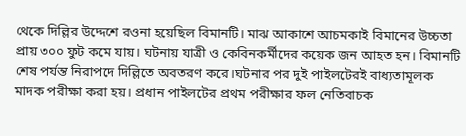থেকে দিল্লির উদ্দেশে রওনা হয়েছিল বিমানটি। মাঝ আকাশে আচমকাই বিমানের উচ্চতা প্রায় ৩০০ ফুট কমে যায়। ঘটনায় যাত্রী ও কেবিনকর্মীদের কয়েক জন আহত হন। বিমানটি শেষ পর্যন্ত নিরাপদে দিল্লিতে অবতরণ করে।ঘটনার পর দুই পাইলটেরই বাধ্যতামূলক মাদক পরীক্ষা করা হয়। প্রধান পাইলটের প্রথম পরীক্ষার ফল নেতিবাচক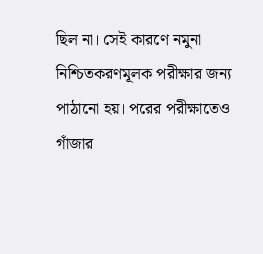ছিল না। সেই কারণে নমুনা নিশ্চিতকরণমূলক পরীক্ষার জন্য পাঠানো হয়। পরের পরীক্ষাতেও গাঁজার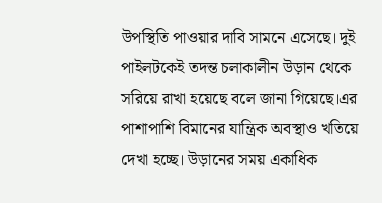উপস্থিতি পাওয়ার দাবি সামনে এসেছে। দুই পাইলটকেই তদন্ত চলাকালীন উড়ান থেকে সরিয়ে রাখা হয়েছে বলে জানা গিয়েছে।এর পাশাপাশি বিমানের যান্ত্রিক অবস্থাও খতিয়ে দেখা হচ্ছে। উড়ানের সময় একাধিক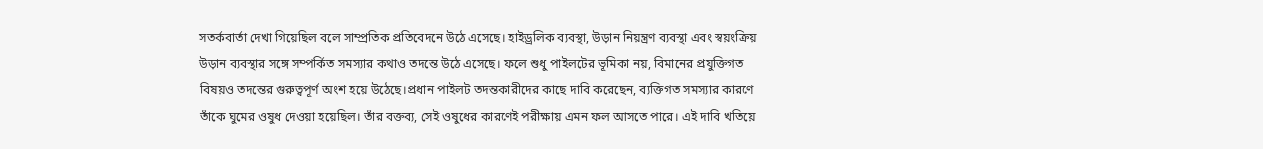সতর্কবার্তা দেখা গিয়েছিল বলে সাম্প্রতিক প্রতিবেদনে উঠে এসেছে। হাইড্রলিক ব্যবস্থা, উড়ান নিয়ন্ত্রণ ব্যবস্থা এবং স্বয়ংক্রিয় উড়ান ব্যবস্থার সঙ্গে সম্পর্কিত সমস্যার কথাও তদন্তে উঠে এসেছে। ফলে শুধু পাইলটের ভূমিকা নয়, বিমানের প্রযুক্তিগত বিষয়ও তদন্তের গুরুত্বপূর্ণ অংশ হয়ে উঠেছে।প্রধান পাইলট তদন্তকারীদের কাছে দাবি করেছেন, ব্যক্তিগত সমস্যার কারণে তাঁকে ঘুমের ওষুধ দেওয়া হয়েছিল। তাঁর বক্তব্য, সেই ওষুধের কারণেই পরীক্ষায় এমন ফল আসতে পারে। এই দাবি খতিয়ে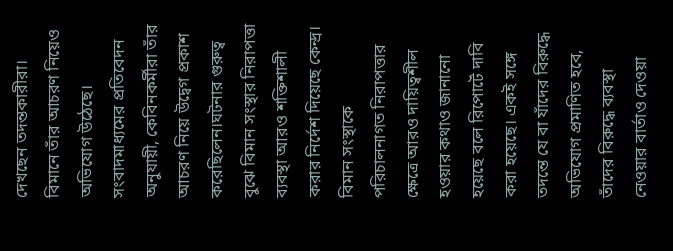দেখছেন তদন্তকারীরা। বিমানে তাঁর আচরণ নিয়েও অভিযোগ উঠেছে। সংবাদমাধ্যমের প্রতিবেদন অনুযায়ী, কেবিনকর্মীরা তাঁর আচরণ নিয়ে উদ্বেগ প্রকাশ করেছিলেন।ঘটনার গুরুত্ব বুঝে বিমান সংস্থার নিরাপত্তা ব্যবস্থা আরও শক্তিশালী করার নির্দেশ দিয়েছে কেন্দ্র। বিমান সংস্থাকে পরিচালনাগত নিরাপত্তার ক্ষেত্রে আরও দায়িত্বশীল হওয়ার কথাও জানানো হয়েছে বলে রিপোর্টে দাবি করা হয়েছে। একই সঙ্গে তদন্তে যে বা যাঁদের বিরুদ্ধে অভিযোগ প্রমাণিত হবে, তাঁদের বিরুদ্ধে ব্যবস্থা নেওয়ার বার্তাও দেওয়া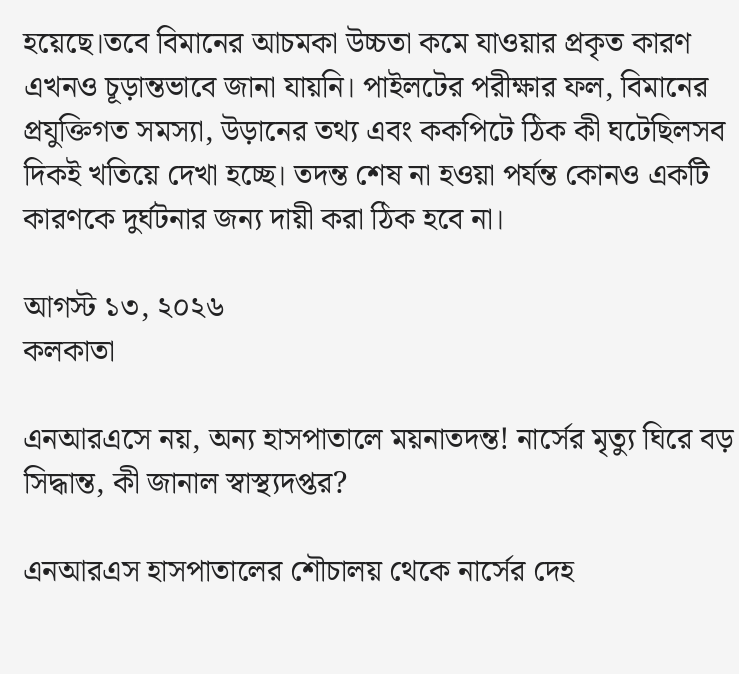হয়েছে।তবে বিমানের আচমকা উচ্চতা কমে যাওয়ার প্রকৃত কারণ এখনও চূড়ান্তভাবে জানা যায়নি। পাইলটের পরীক্ষার ফল, বিমানের প্রযুক্তিগত সমস্যা, উড়ানের তথ্য এবং ককপিটে ঠিক কী ঘটেছিলসব দিকই খতিয়ে দেখা হচ্ছে। তদন্ত শেষ না হওয়া পর্যন্ত কোনও একটি কারণকে দুর্ঘটনার জন্য দায়ী করা ঠিক হবে না।

আগস্ট ১৩, ২০২৬
কলকাতা

এনআরএসে নয়, অন্য হাসপাতালে ময়নাতদন্ত! নার্সের মৃত্যু ঘিরে বড় সিদ্ধান্ত, কী জানাল স্বাস্থ্যদপ্তর?

এনআরএস হাসপাতালের শৌচালয় থেকে নার্সের দেহ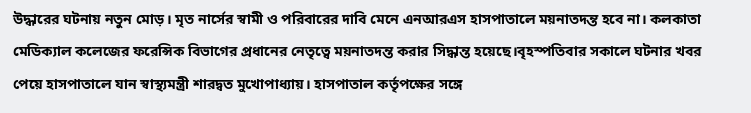উদ্ধারের ঘটনায় নতুন মোড়। মৃত নার্সের স্বামী ও পরিবারের দাবি মেনে এনআরএস হাসপাতালে ময়নাতদন্ত হবে না। কলকাতা মেডিক্যাল কলেজের ফরেন্সিক বিভাগের প্রধানের নেতৃত্বে ময়নাতদন্ত করার সিদ্ধান্ত হয়েছে।বৃহস্পতিবার সকালে ঘটনার খবর পেয়ে হাসপাতালে যান স্বাস্থ্যমন্ত্রী শারদ্বত মুখোপাধ্যায়। হাসপাতাল কর্তৃপক্ষের সঙ্গে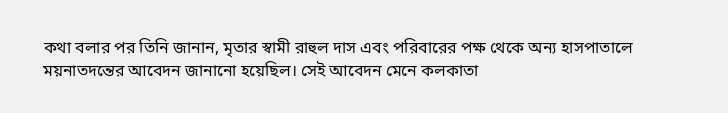কথা বলার পর তিনি জানান, মৃতার স্বামী রাহুল দাস এবং পরিবারের পক্ষ থেকে অন্য হাসপাতালে ময়নাতদন্তের আবেদন জানানো হয়েছিল। সেই আবেদন মেনে কলকাতা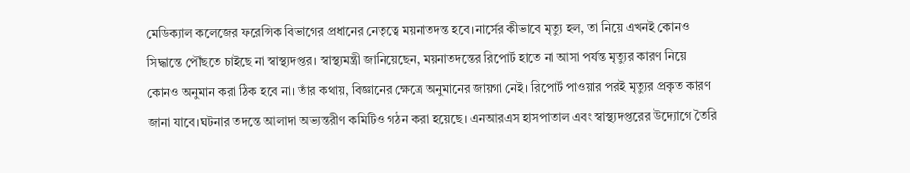মেডিক্যাল কলেজের ফরেন্সিক বিভাগের প্রধানের নেতৃত্বে ময়নাতদন্ত হবে।নার্সের কীভাবে মৃত্যু হল, তা নিয়ে এখনই কোনও সিদ্ধান্তে পৌঁছতে চাইছে না স্বাস্থ্যদপ্তর। স্বাস্থ্যমন্ত্রী জানিয়েছেন, ময়নাতদন্তের রিপোর্ট হাতে না আসা পর্যন্ত মৃত্যুর কারণ নিয়ে কোনও অনুমান করা ঠিক হবে না। তাঁর কথায়, বিজ্ঞানের ক্ষেত্রে অনুমানের জায়গা নেই। রিপোর্ট পাওয়ার পরই মৃত্যুর প্রকৃত কারণ জানা যাবে।ঘটনার তদন্তে আলাদা অভ্যন্তরীণ কমিটিও গঠন করা হয়েছে। এনআরএস হাসপাতাল এবং স্বাস্থ্যদপ্তরের উদ্যোগে তৈরি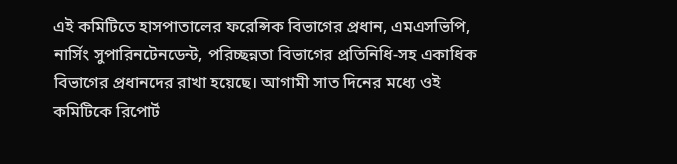এই কমিটিতে হাসপাতালের ফরেন্সিক বিভাগের প্রধান, এমএসভিপি, নার্সিং সুপারিনটেনডেন্ট, পরিচ্ছন্নতা বিভাগের প্রতিনিধি-সহ একাধিক বিভাগের প্রধানদের রাখা হয়েছে। আগামী সাত দিনের মধ্যে ওই কমিটিকে রিপোর্ট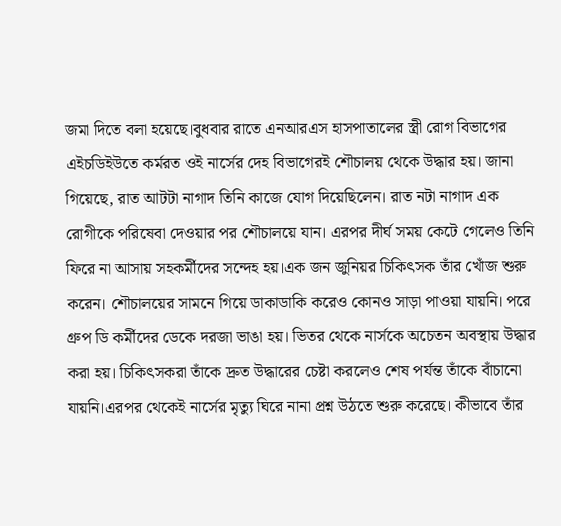জমা দিতে বলা হয়েছে।বুধবার রাতে এনআরএস হাসপাতালের স্ত্রী রোগ বিভাগের এইচডিইউতে কর্মরত ওই নার্সের দেহ বিভাগেরই শৌচালয় থেকে উদ্ধার হয়। জানা গিয়েছে, রাত আটটা নাগাদ তিনি কাজে যোগ দিয়েছিলেন। রাত নটা নাগাদ এক রোগীকে পরিষেবা দেওয়ার পর শৌচালয়ে যান। এরপর দীর্ঘ সময় কেটে গেলেও তিনি ফিরে না আসায় সহকর্মীদের সন্দেহ হয়।এক জন জুনিয়র চিকিৎসক তাঁর খোঁজ শুরু করেন। শৌচালয়ের সামনে গিয়ে ডাকাডাকি করেও কোনও সাড়া পাওয়া যায়নি। পরে গ্রুপ ডি কর্মীদের ডেকে দরজা ভাঙা হয়। ভিতর থেকে নার্সকে অচেতন অবস্থায় উদ্ধার করা হয়। চিকিৎসকরা তাঁকে দ্রুত উদ্ধারের চেষ্টা করলেও শেষ পর্যন্ত তাঁকে বাঁচানো যায়নি।এরপর থেকেই নার্সের মৃত্যু ঘিরে নানা প্রশ্ন উঠতে শুরু করেছে। কীভাবে তাঁর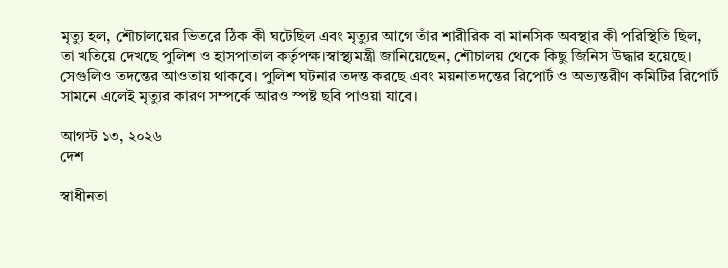মৃত্যু হল, শৌচালয়ের ভিতরে ঠিক কী ঘটেছিল এবং মৃত্যুর আগে তাঁর শারীরিক বা মানসিক অবস্থার কী পরিস্থিতি ছিল, তা খতিয়ে দেখছে পুলিশ ও হাসপাতাল কর্তৃপক্ষ।স্বাস্থ্যমন্ত্রী জানিয়েছেন, শৌচালয় থেকে কিছু জিনিস উদ্ধার হয়েছে। সেগুলিও তদন্তের আওতায় থাকবে। পুলিশ ঘটনার তদন্ত করছে এবং ময়নাতদন্তের রিপোর্ট ও অভ্যন্তরীণ কমিটির রিপোর্ট সামনে এলেই মৃত্যুর কারণ সম্পর্কে আরও স্পষ্ট ছবি পাওয়া যাবে।

আগস্ট ১৩, ২০২৬
দেশ

স্বাধীনতা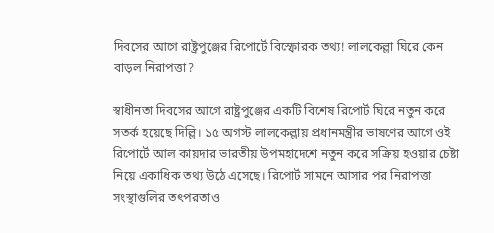দিবসের আগে রাষ্ট্রপুঞ্জের রিপোর্টে বিস্ফোরক তথ্য! লালকেল্লা ঘিরে কেন বাড়ল নিরাপত্তা?

স্বাধীনতা দিবসের আগে রাষ্ট্রপুঞ্জের একটি বিশেষ রিপোর্ট ঘিরে নতুন করে সতর্ক হয়েছে দিল্লি। ১৫ অগস্ট লালকেল্লায় প্রধানমন্ত্রীর ভাষণের আগে ওই রিপোর্টে আল কায়দার ভারতীয় উপমহাদেশে নতুন করে সক্রিয় হওয়ার চেষ্টা নিয়ে একাধিক তথ্য উঠে এসেছে। রিপোর্ট সামনে আসার পর নিরাপত্তা সংস্থাগুলির তৎপরতাও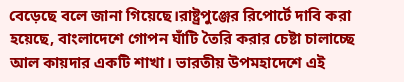বেড়েছে বলে জানা গিয়েছে।রাষ্ট্রপুঞ্জের রিপোর্টে দাবি করা হয়েছে, বাংলাদেশে গোপন ঘাঁটি তৈরি করার চেষ্টা চালাচ্ছে আল কায়দার একটি শাখা। ভারতীয় উপমহাদেশে এই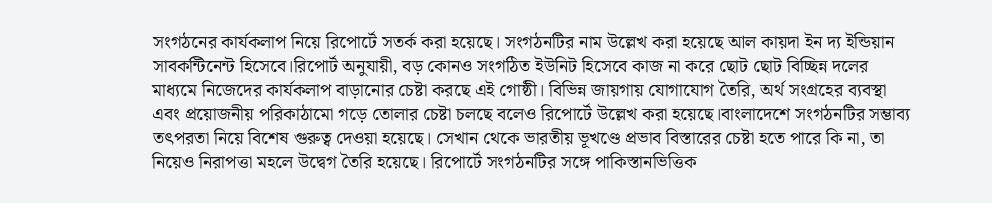সংগঠনের কার্যকলাপ নিয়ে রিপোর্টে সতর্ক করা হয়েছে। সংগঠনটির নাম উল্লেখ করা হয়েছে আল কায়দা ইন দ্য ইন্ডিয়ান সাবকন্টিনেন্ট হিসেবে।রিপোর্ট অনুযায়ী, বড় কোনও সংগঠিত ইউনিট হিসেবে কাজ না করে ছোট ছোট বিচ্ছিন্ন দলের মাধ্যমে নিজেদের কার্যকলাপ বাড়ানোর চেষ্টা করছে এই গোষ্ঠী। বিভিন্ন জায়গায় যোগাযোগ তৈরি, অর্থ সংগ্রহের ব্যবস্থা এবং প্রয়োজনীয় পরিকাঠামো গড়ে তোলার চেষ্টা চলছে বলেও রিপোর্টে উল্লেখ করা হয়েছে।বাংলাদেশে সংগঠনটির সম্ভাব্য তৎপরতা নিয়ে বিশেষ গুরুত্ব দেওয়া হয়েছে। সেখান থেকে ভারতীয় ভূখণ্ডে প্রভাব বিস্তারের চেষ্টা হতে পারে কি না, তা নিয়েও নিরাপত্তা মহলে উদ্বেগ তৈরি হয়েছে। রিপোর্টে সংগঠনটির সঙ্গে পাকিস্তানভিত্তিক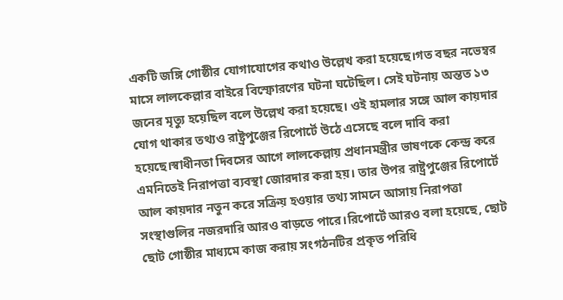একটি জঙ্গি গোষ্ঠীর যোগাযোগের কথাও উল্লেখ করা হয়েছে।গত বছর নভেম্বর মাসে লালকেল্লার বাইরে বিস্ফোরণের ঘটনা ঘটেছিল। সেই ঘটনায় অন্তত ১৩ জনের মৃত্যু হয়েছিল বলে উল্লেখ করা হয়েছে। ওই হামলার সঙ্গে আল কায়দার যোগ থাকার তথ্যও রাষ্ট্রপুঞ্জের রিপোর্টে উঠে এসেছে বলে দাবি করা হয়েছে।স্বাধীনতা দিবসের আগে লালকেল্লায় প্রধানমন্ত্রীর ভাষণকে কেন্দ্র করে এমনিতেই নিরাপত্তা ব্যবস্থা জোরদার করা হয়। তার উপর রাষ্ট্রপুঞ্জের রিপোর্টে আল কায়দার নতুন করে সক্রিয় হওয়ার তথ্য সামনে আসায় নিরাপত্তা সংস্থাগুলির নজরদারি আরও বাড়তে পারে।রিপোর্টে আরও বলা হয়েছে, ছোট ছোট গোষ্ঠীর মাধ্যমে কাজ করায় সংগঠনটির প্রকৃত পরিধি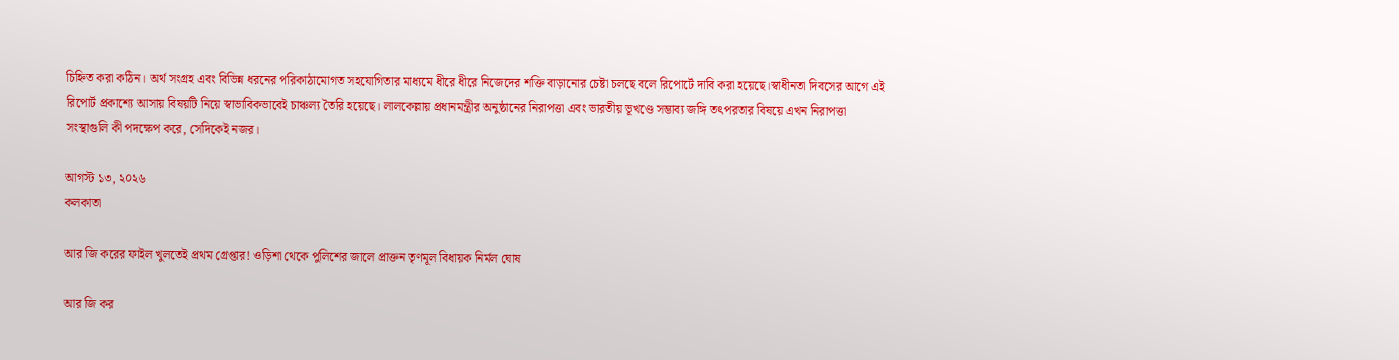চিহ্নিত করা কঠিন। অর্থ সংগ্রহ এবং বিভিন্ন ধরনের পরিকাঠামোগত সহযোগিতার মাধ্যমে ধীরে ধীরে নিজেদের শক্তি বাড়ানোর চেষ্টা চলছে বলে রিপোর্টে দাবি করা হয়েছে।স্বাধীনতা দিবসের আগে এই রিপোর্ট প্রকাশ্যে আসায় বিষয়টি নিয়ে স্বাভাবিকভাবেই চাঞ্চল্য তৈরি হয়েছে। লালকেল্লায় প্রধানমন্ত্রীর অনুষ্ঠানের নিরাপত্তা এবং ভারতীয় ভূখণ্ডে সম্ভাব্য জঙ্গি তৎপরতার বিষয়ে এখন নিরাপত্তা সংস্থাগুলি কী পদক্ষেপ করে, সেদিকেই নজর।

আগস্ট ১৩, ২০২৬
কলকাতা

আর জি করের ফাইল খুলতেই প্রথম গ্রেপ্তার! ওড়িশা থেকে পুলিশের জালে প্রাক্তন তৃণমূল বিধায়ক নির্মল ঘোষ

আর জি কর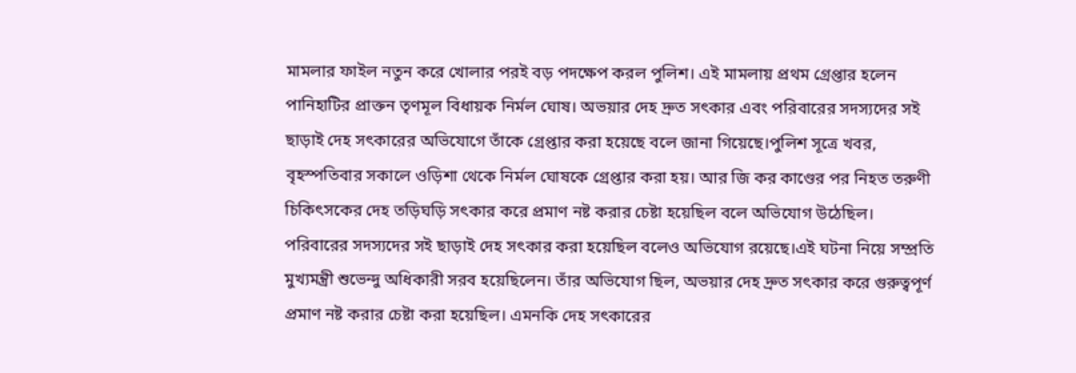মামলার ফাইল নতুন করে খোলার পরই বড় পদক্ষেপ করল পুলিশ। এই মামলায় প্রথম গ্রেপ্তার হলেন পানিহাটির প্রাক্তন তৃণমূল বিধায়ক নির্মল ঘোষ। অভয়ার দেহ দ্রুত সৎকার এবং পরিবারের সদস্যদের সই ছাড়াই দেহ সৎকারের অভিযোগে তাঁকে গ্রেপ্তার করা হয়েছে বলে জানা গিয়েছে।পুলিশ সূত্রে খবর, বৃহস্পতিবার সকালে ওড়িশা থেকে নির্মল ঘোষকে গ্রেপ্তার করা হয়। আর জি কর কাণ্ডের পর নিহত তরুণী চিকিৎসকের দেহ তড়িঘড়ি সৎকার করে প্রমাণ নষ্ট করার চেষ্টা হয়েছিল বলে অভিযোগ উঠেছিল। পরিবারের সদস্যদের সই ছাড়াই দেহ সৎকার করা হয়েছিল বলেও অভিযোগ রয়েছে।এই ঘটনা নিয়ে সম্প্রতি মুখ্যমন্ত্রী শুভেন্দু অধিকারী সরব হয়েছিলেন। তাঁর অভিযোগ ছিল, অভয়ার দেহ দ্রুত সৎকার করে গুরুত্বপূর্ণ প্রমাণ নষ্ট করার চেষ্টা করা হয়েছিল। এমনকি দেহ সৎকারের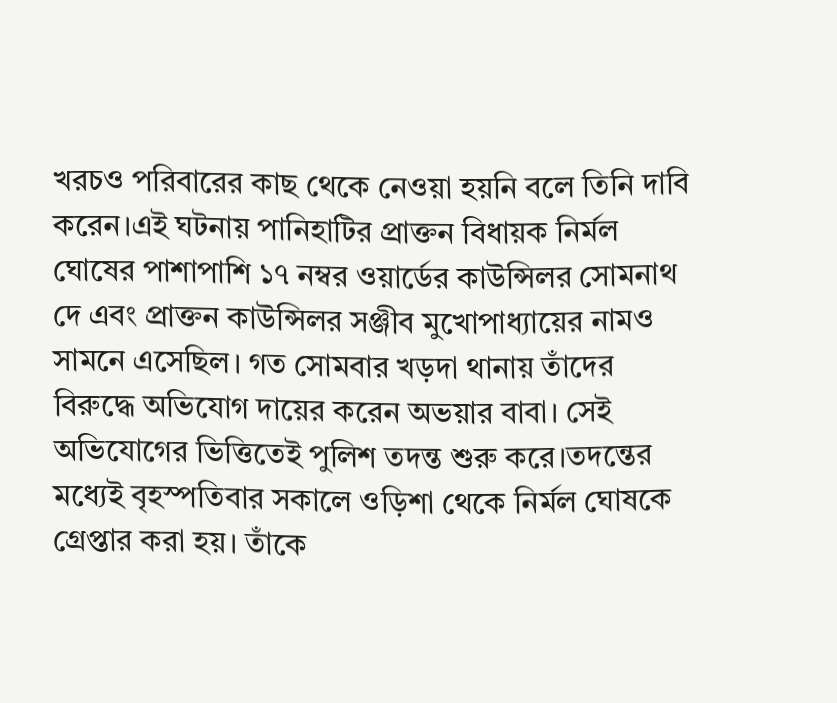খরচও পরিবারের কাছ থেকে নেওয়া হয়নি বলে তিনি দাবি করেন।এই ঘটনায় পানিহাটির প্রাক্তন বিধায়ক নির্মল ঘোষের পাশাপাশি ১৭ নম্বর ওয়ার্ডের কাউন্সিলর সোমনাথ দে এবং প্রাক্তন কাউন্সিলর সঞ্জীব মুখোপাধ্যায়ের নামও সামনে এসেছিল। গত সোমবার খড়দা থানায় তাঁদের বিরুদ্ধে অভিযোগ দায়ের করেন অভয়ার বাবা। সেই অভিযোগের ভিত্তিতেই পুলিশ তদন্ত শুরু করে।তদন্তের মধ্যেই বৃহস্পতিবার সকালে ওড়িশা থেকে নির্মল ঘোষকে গ্রেপ্তার করা হয়। তাঁকে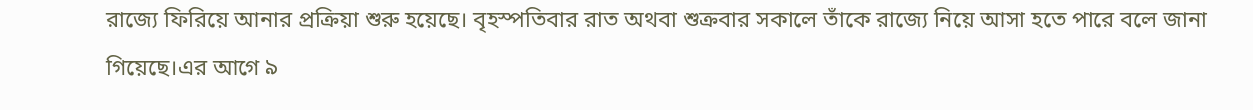রাজ্যে ফিরিয়ে আনার প্রক্রিয়া শুরু হয়েছে। বৃহস্পতিবার রাত অথবা শুক্রবার সকালে তাঁকে রাজ্যে নিয়ে আসা হতে পারে বলে জানা গিয়েছে।এর আগে ৯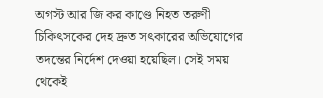অগস্ট আর জি কর কাণ্ডে নিহত তরুণী চিকিৎসকের দেহ দ্রুত সৎকারের অভিযোগের তদন্তের নির্দেশ দেওয়া হয়েছিল। সেই সময় থেকেই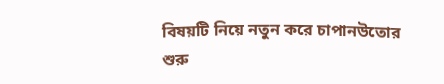বিষয়টি নিয়ে নতুন করে চাপানউতোর শুরু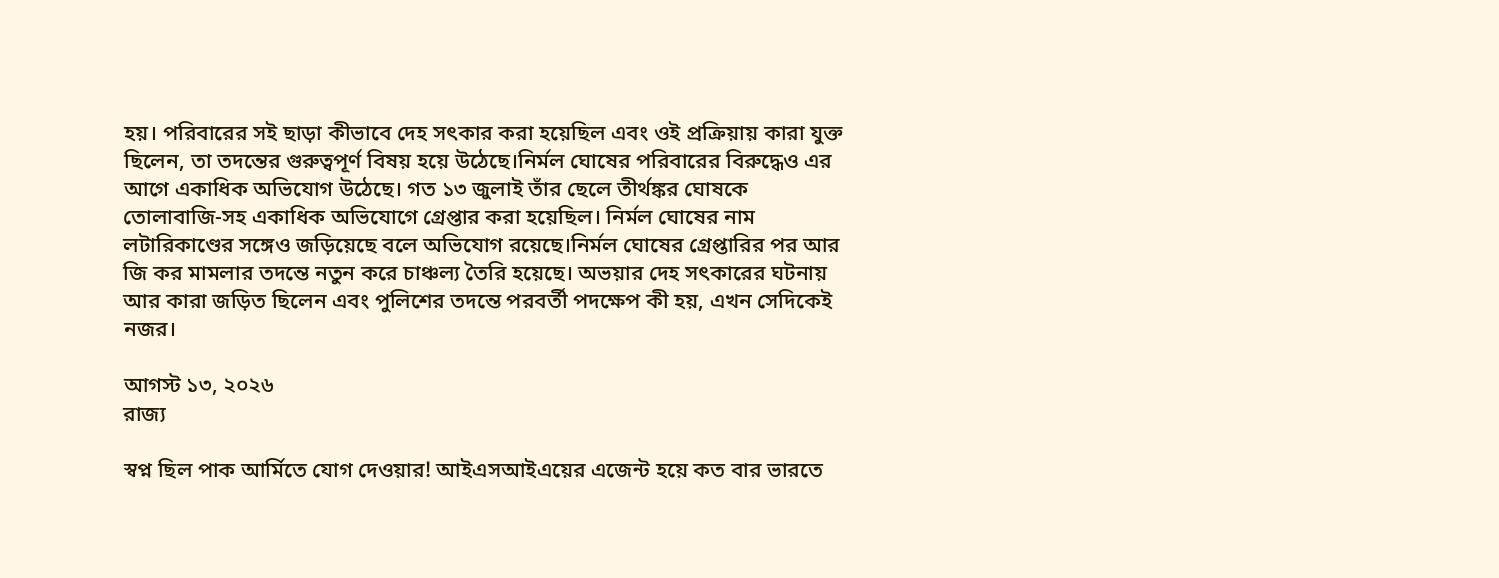হয়। পরিবারের সই ছাড়া কীভাবে দেহ সৎকার করা হয়েছিল এবং ওই প্রক্রিয়ায় কারা যুক্ত ছিলেন, তা তদন্তের গুরুত্বপূর্ণ বিষয় হয়ে উঠেছে।নির্মল ঘোষের পরিবারের বিরুদ্ধেও এর আগে একাধিক অভিযোগ উঠেছে। গত ১৩ জুলাই তাঁর ছেলে তীর্থঙ্কর ঘোষকে তোলাবাজি-সহ একাধিক অভিযোগে গ্রেপ্তার করা হয়েছিল। নির্মল ঘোষের নাম লটারিকাণ্ডের সঙ্গেও জড়িয়েছে বলে অভিযোগ রয়েছে।নির্মল ঘোষের গ্রেপ্তারির পর আর জি কর মামলার তদন্তে নতুন করে চাঞ্চল্য তৈরি হয়েছে। অভয়ার দেহ সৎকারের ঘটনায় আর কারা জড়িত ছিলেন এবং পুলিশের তদন্তে পরবর্তী পদক্ষেপ কী হয়, এখন সেদিকেই নজর।

আগস্ট ১৩, ২০২৬
রাজ্য

স্বপ্ন ছিল পাক আর্মিতে যোগ দেওয়ার! আইএসআইএয়ের এজেন্ট হয়ে কত বার ভারতে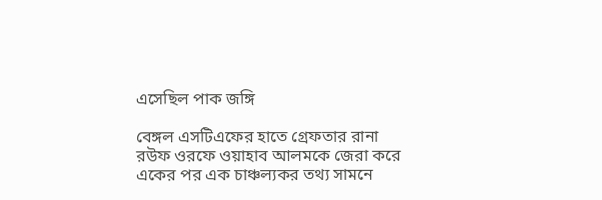এসেছিল পাক জঙ্গি

বেঙ্গল এসটিএফের হাতে গ্রেফতার রানা রউফ ওরফে ওয়াহাব আলমকে জেরা করে একের পর এক চাঞ্চল্যকর তথ্য সামনে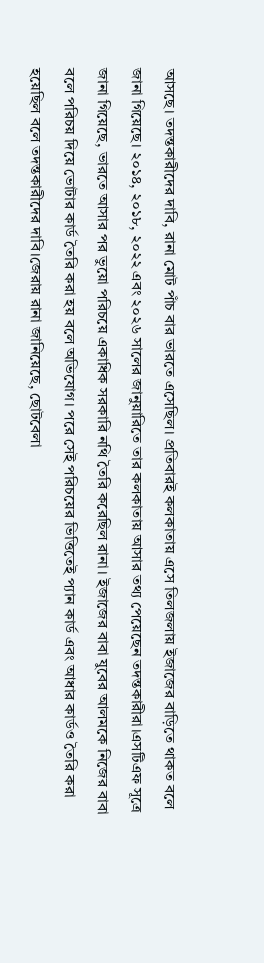আসছে। তদন্তকারীদের দাবি, রানা মোট পাঁচ বার ভারতে এসেছিল। প্রতিবারই কলকাতায় এসে তিলজলায় ইজাজের বাড়িতে থাকত বলে জানা গিয়েছে। ২০১৪, ২০১৮, ২০২২ এবং ২০২৬ সালের জানুয়ারিতে তার কলকাতায় আসার তথ্য পেয়েছেন তদন্তকারীরা।এসটিএফ সূত্রে জানা গিয়েছে, ভারতে আসার পর ভুয়ো পরিচয়ে একাধিক সরকারি নথি তৈরি করেছিল রানা। ইজাজের বাবা যুবের আলমকে নিজের বাবা বলে পরিচয় দিয়ে ভোটার কার্ড তৈরি করা হয় বলে অভিযোগ। পরে সেই পরিচয়ের ভিত্তিতেই প্যান কার্ড এবং আধার কার্ডও তৈরি করা হয়েছিল বলে তদন্তকারীদের দাবি।জেরায় রানা জানিয়েছে, ছোটবেলা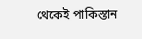থেকেই পাকিস্তান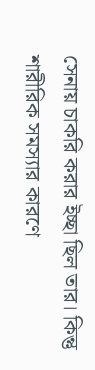সেনায় চাকরি করার ইচ্ছা ছিল তার। কিন্তু শারীরিক সমস্যার কারণে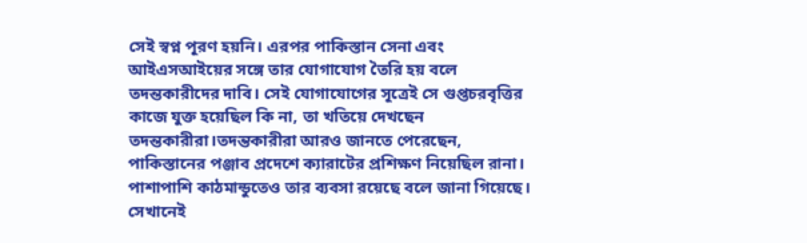সেই স্বপ্ন পূরণ হয়নি। এরপর পাকিস্তান সেনা এবং আইএসআইয়ের সঙ্গে তার যোগাযোগ তৈরি হয় বলে তদন্তকারীদের দাবি। সেই যোগাযোগের সূত্রেই সে গুপ্তচরবৃত্তির কাজে যুক্ত হয়েছিল কি না, তা খতিয়ে দেখছেন তদন্তকারীরা।তদন্তকারীরা আরও জানতে পেরেছেন, পাকিস্তানের পঞ্জাব প্রদেশে ক্যারাটের প্রশিক্ষণ নিয়েছিল রানা। পাশাপাশি কাঠমান্ডুতেও তার ব্যবসা রয়েছে বলে জানা গিয়েছে। সেখানেই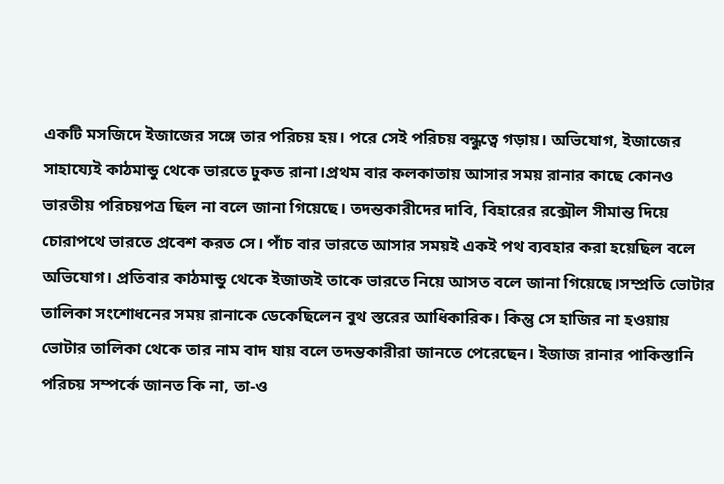একটি মসজিদে ইজাজের সঙ্গে তার পরিচয় হয়। পরে সেই পরিচয় বন্ধুত্বে গড়ায়। অভিযোগ, ইজাজের সাহায্যেই কাঠমান্ডু থেকে ভারতে ঢুকত রানা।প্রথম বার কলকাতায় আসার সময় রানার কাছে কোনও ভারতীয় পরিচয়পত্র ছিল না বলে জানা গিয়েছে। তদন্তকারীদের দাবি, বিহারের রক্সৌল সীমান্ত দিয়ে চোরাপথে ভারতে প্রবেশ করত সে। পাঁচ বার ভারতে আসার সময়ই একই পথ ব্যবহার করা হয়েছিল বলে অভিযোগ। প্রতিবার কাঠমান্ডু থেকে ইজাজই তাকে ভারতে নিয়ে আসত বলে জানা গিয়েছে।সম্প্রতি ভোটার তালিকা সংশোধনের সময় রানাকে ডেকেছিলেন বুথ স্তরের আধিকারিক। কিন্তু সে হাজির না হওয়ায় ভোটার তালিকা থেকে তার নাম বাদ যায় বলে তদন্তকারীরা জানতে পেরেছেন। ইজাজ রানার পাকিস্তানি পরিচয় সম্পর্কে জানত কি না, তা-ও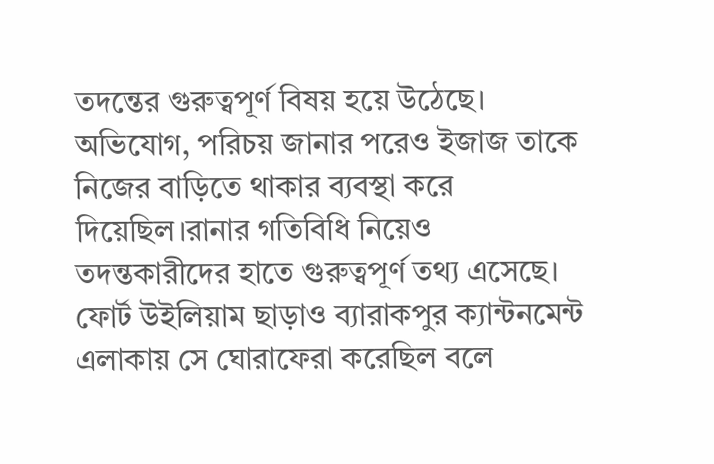তদন্তের গুরুত্বপূর্ণ বিষয় হয়ে উঠেছে। অভিযোগ, পরিচয় জানার পরেও ইজাজ তাকে নিজের বাড়িতে থাকার ব্যবস্থা করে দিয়েছিল।রানার গতিবিধি নিয়েও তদন্তকারীদের হাতে গুরুত্বপূর্ণ তথ্য এসেছে। ফোর্ট উইলিয়াম ছাড়াও ব্যারাকপুর ক্যান্টনমেন্ট এলাকায় সে ঘোরাফেরা করেছিল বলে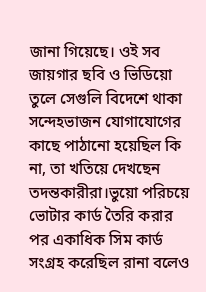জানা গিয়েছে। ওই সব জায়গার ছবি ও ভিডিয়ো তুলে সেগুলি বিদেশে থাকা সন্দেহভাজন যোগাযোগের কাছে পাঠানো হয়েছিল কি না, তা খতিয়ে দেখছেন তদন্তকারীরা।ভুয়ো পরিচয়ে ভোটার কার্ড তৈরি করার পর একাধিক সিম কার্ড সংগ্রহ করেছিল রানা বলেও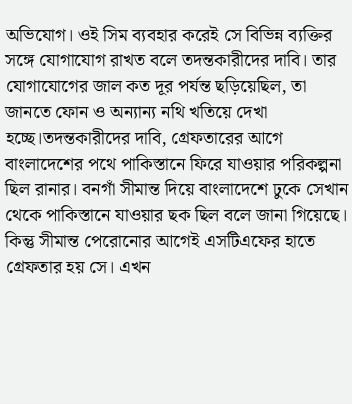অভিযোগ। ওই সিম ব্যবহার করেই সে বিভিন্ন ব্যক্তির সঙ্গে যোগাযোগ রাখত বলে তদন্তকারীদের দাবি। তার যোগাযোগের জাল কত দূর পর্যন্ত ছড়িয়েছিল, তা জানতে ফোন ও অন্যান্য নথি খতিয়ে দেখা হচ্ছে।তদন্তকারীদের দাবি, গ্রেফতারের আগে বাংলাদেশের পথে পাকিস্তানে ফিরে যাওয়ার পরিকল্পনা ছিল রানার। বনগাঁ সীমান্ত দিয়ে বাংলাদেশে ঢুকে সেখান থেকে পাকিস্তানে যাওয়ার ছক ছিল বলে জানা গিয়েছে। কিন্তু সীমান্ত পেরোনোর আগেই এসটিএফের হাতে গ্রেফতার হয় সে। এখন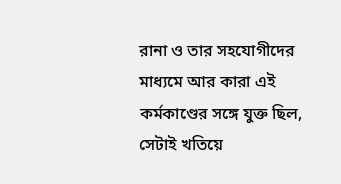রানা ও তার সহযোগীদের মাধ্যমে আর কারা এই কর্মকাণ্ডের সঙ্গে যুক্ত ছিল, সেটাই খতিয়ে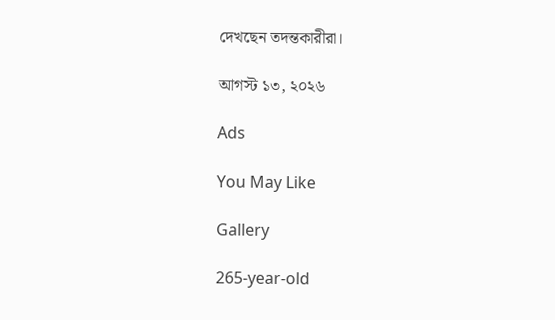দেখছেন তদন্তকারীরা।

আগস্ট ১৩, ২০২৬

Ads

You May Like

Gallery

265-year-old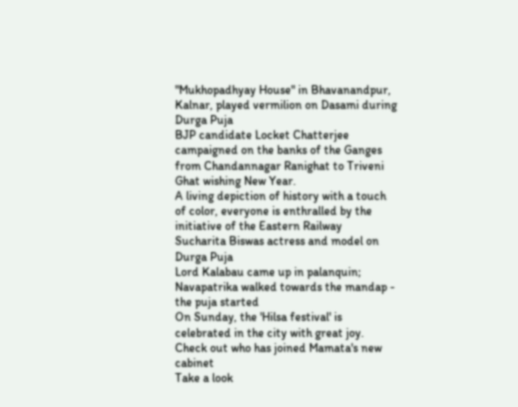"Mukhopadhyay House" in Bhavanandpur, Kalnar, played vermilion on Dasami during Durga Puja
BJP candidate Locket Chatterjee campaigned on the banks of the Ganges from Chandannagar Ranighat to Triveni Ghat wishing New Year.
A living depiction of history with a touch of color, everyone is enthralled by the initiative of the Eastern Railway
Sucharita Biswas actress and model on Durga Puja
Lord Kalabau came up in palanquin; Navapatrika walked towards the mandap - the puja started
On Sunday, the 'Hilsa festival' is celebrated in the city with great joy.
Check out who has joined Mamata's new cabinet
Take a look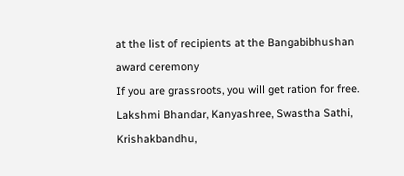at the list of recipients at the Bangabibhushan award ceremony
If you are grassroots, you will get ration for free. Lakshmi Bhandar, Kanyashree, Swastha Sathi, Krishakbandhu,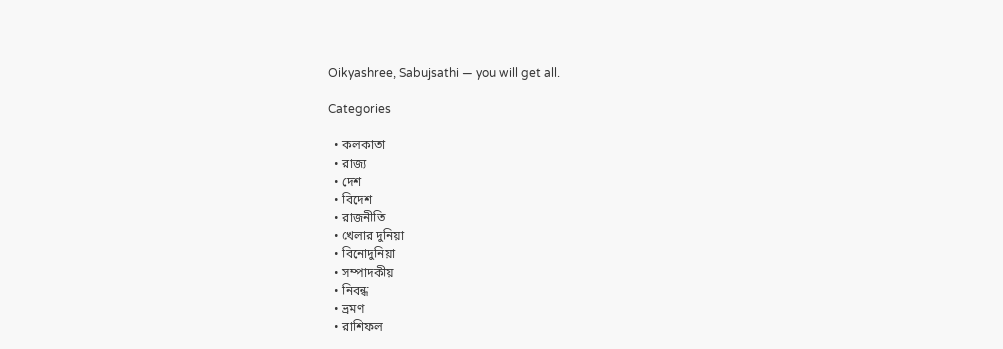Oikyashree, Sabujsathi — you will get all.

Categories

  • কলকাতা
  • রাজ্য
  • দেশ
  • বিদেশ
  • রাজনীতি
  • খেলার দুনিয়া
  • বিনোদুনিয়া
  • সম্পাদকীয়
  • নিবন্ধ
  • ভ্রমণ
  • রাশিফল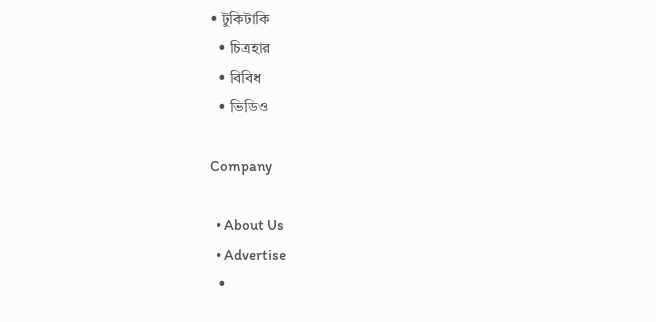• টুকিটাকি
  • চিত্রহার
  • বিবিধ
  • ভিডিও

Company

  • About Us
  • Advertise
  •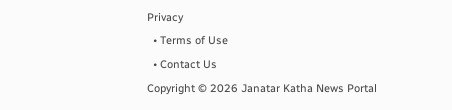Privacy
  • Terms of Use
  • Contact Us
Copyright © 2026 Janatar Katha News Portal